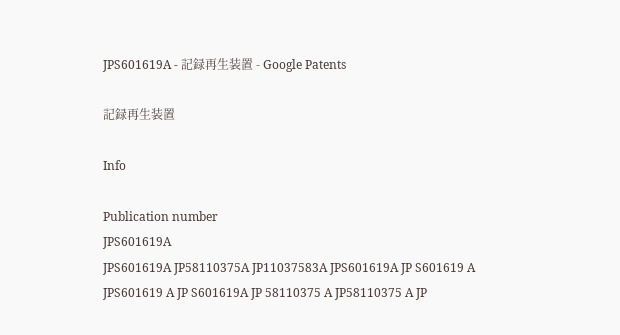JPS601619A - 記録再生装置 - Google Patents

記録再生装置

Info

Publication number
JPS601619A
JPS601619A JP58110375A JP11037583A JPS601619A JP S601619 A JPS601619 A JP S601619A JP 58110375 A JP58110375 A JP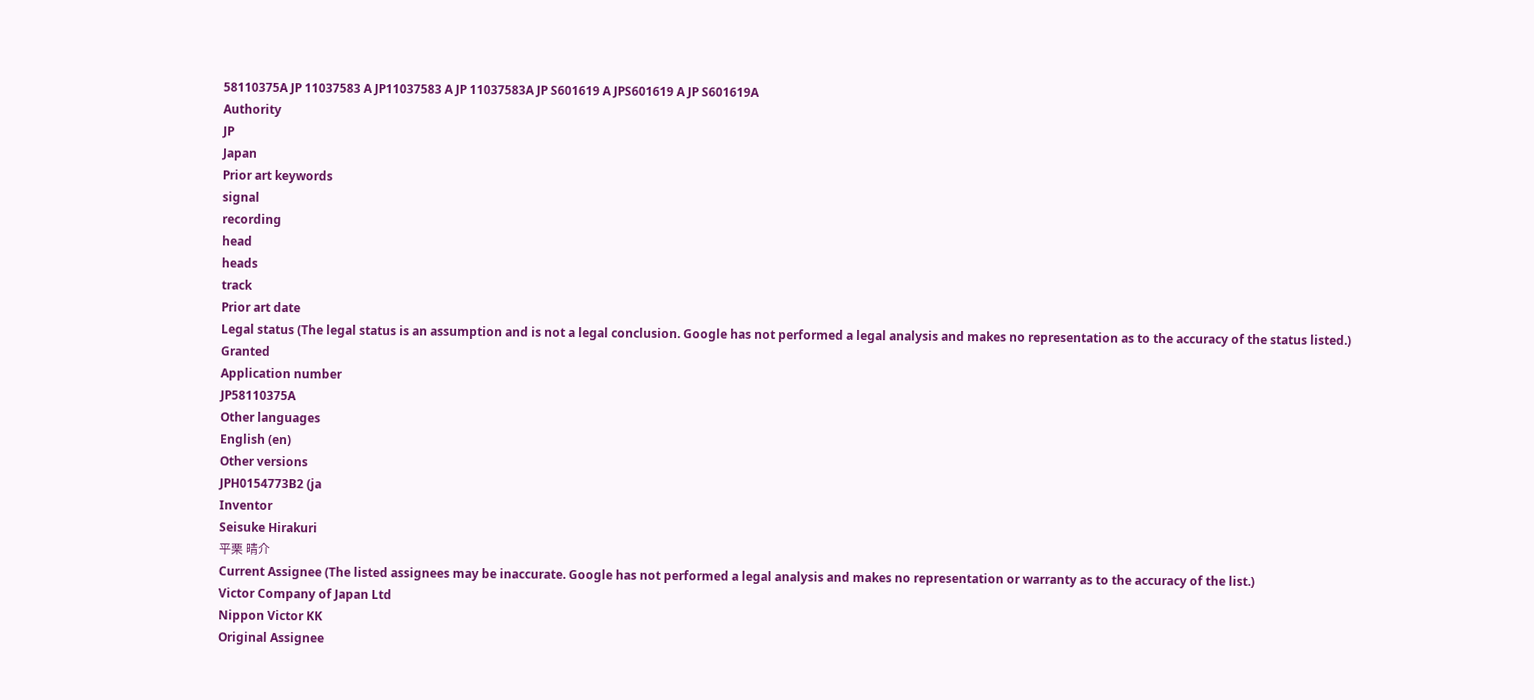58110375A JP 11037583 A JP11037583 A JP 11037583A JP S601619 A JPS601619 A JP S601619A
Authority
JP
Japan
Prior art keywords
signal
recording
head
heads
track
Prior art date
Legal status (The legal status is an assumption and is not a legal conclusion. Google has not performed a legal analysis and makes no representation as to the accuracy of the status listed.)
Granted
Application number
JP58110375A
Other languages
English (en)
Other versions
JPH0154773B2 (ja
Inventor
Seisuke Hirakuri
平栗 晴介
Current Assignee (The listed assignees may be inaccurate. Google has not performed a legal analysis and makes no representation or warranty as to the accuracy of the list.)
Victor Company of Japan Ltd
Nippon Victor KK
Original Assignee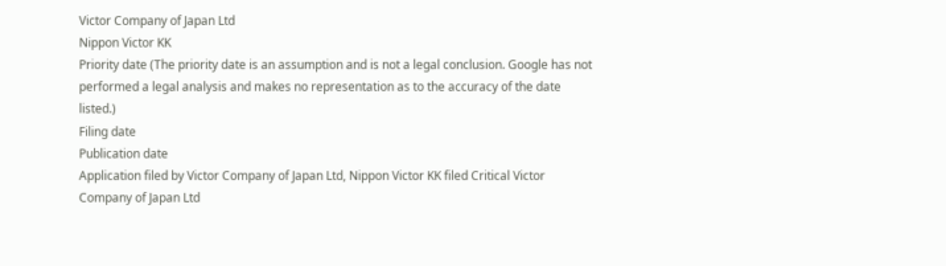Victor Company of Japan Ltd
Nippon Victor KK
Priority date (The priority date is an assumption and is not a legal conclusion. Google has not performed a legal analysis and makes no representation as to the accuracy of the date listed.)
Filing date
Publication date
Application filed by Victor Company of Japan Ltd, Nippon Victor KK filed Critical Victor Company of Japan Ltd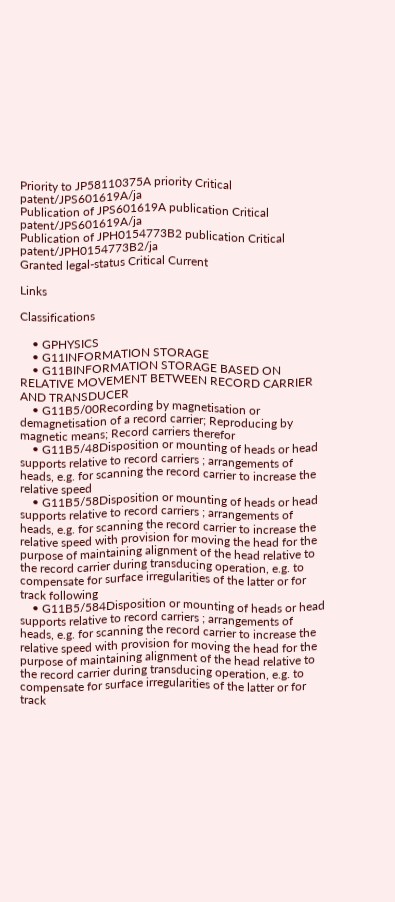Priority to JP58110375A priority Critical patent/JPS601619A/ja
Publication of JPS601619A publication Critical patent/JPS601619A/ja
Publication of JPH0154773B2 publication Critical patent/JPH0154773B2/ja
Granted legal-status Critical Current

Links

Classifications

    • GPHYSICS
    • G11INFORMATION STORAGE
    • G11BINFORMATION STORAGE BASED ON RELATIVE MOVEMENT BETWEEN RECORD CARRIER AND TRANSDUCER
    • G11B5/00Recording by magnetisation or demagnetisation of a record carrier; Reproducing by magnetic means; Record carriers therefor
    • G11B5/48Disposition or mounting of heads or head supports relative to record carriers ; arrangements of heads, e.g. for scanning the record carrier to increase the relative speed
    • G11B5/58Disposition or mounting of heads or head supports relative to record carriers ; arrangements of heads, e.g. for scanning the record carrier to increase the relative speed with provision for moving the head for the purpose of maintaining alignment of the head relative to the record carrier during transducing operation, e.g. to compensate for surface irregularities of the latter or for track following
    • G11B5/584Disposition or mounting of heads or head supports relative to record carriers ; arrangements of heads, e.g. for scanning the record carrier to increase the relative speed with provision for moving the head for the purpose of maintaining alignment of the head relative to the record carrier during transducing operation, e.g. to compensate for surface irregularities of the latter or for track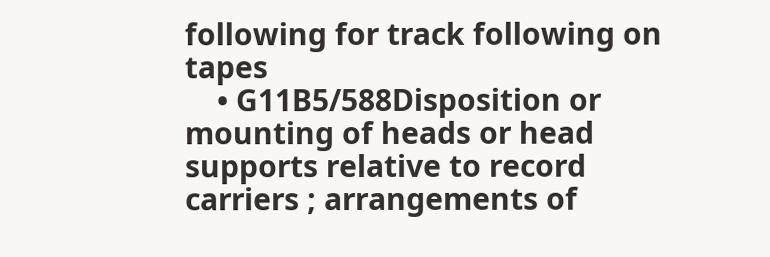following for track following on tapes
    • G11B5/588Disposition or mounting of heads or head supports relative to record carriers ; arrangements of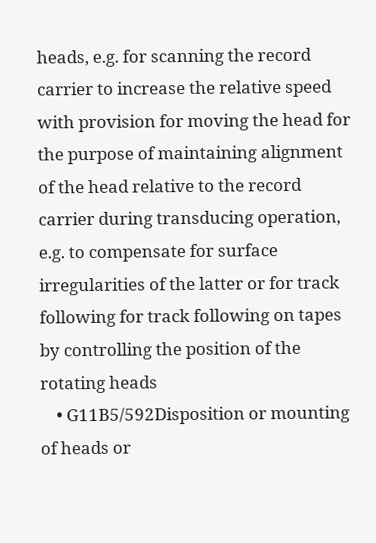heads, e.g. for scanning the record carrier to increase the relative speed with provision for moving the head for the purpose of maintaining alignment of the head relative to the record carrier during transducing operation, e.g. to compensate for surface irregularities of the latter or for track following for track following on tapes by controlling the position of the rotating heads
    • G11B5/592Disposition or mounting of heads or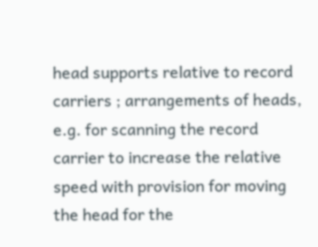head supports relative to record carriers ; arrangements of heads, e.g. for scanning the record carrier to increase the relative speed with provision for moving the head for the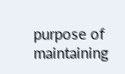purpose of maintaining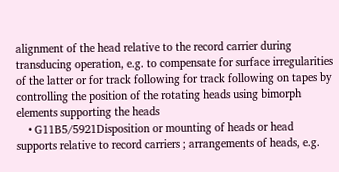alignment of the head relative to the record carrier during transducing operation, e.g. to compensate for surface irregularities of the latter or for track following for track following on tapes by controlling the position of the rotating heads using bimorph elements supporting the heads
    • G11B5/5921Disposition or mounting of heads or head supports relative to record carriers ; arrangements of heads, e.g.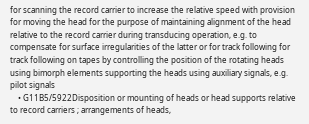for scanning the record carrier to increase the relative speed with provision for moving the head for the purpose of maintaining alignment of the head relative to the record carrier during transducing operation, e.g. to compensate for surface irregularities of the latter or for track following for track following on tapes by controlling the position of the rotating heads using bimorph elements supporting the heads using auxiliary signals, e.g. pilot signals
    • G11B5/5922Disposition or mounting of heads or head supports relative to record carriers ; arrangements of heads,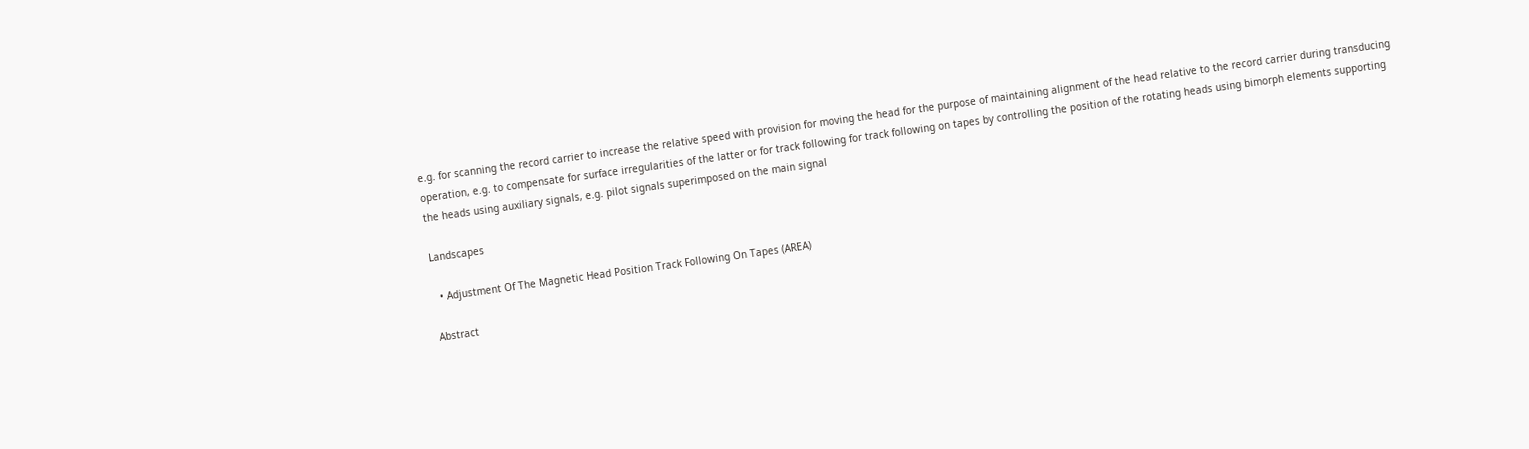e.g. for scanning the record carrier to increase the relative speed with provision for moving the head for the purpose of maintaining alignment of the head relative to the record carrier during transducing operation, e.g. to compensate for surface irregularities of the latter or for track following for track following on tapes by controlling the position of the rotating heads using bimorph elements supporting the heads using auxiliary signals, e.g. pilot signals superimposed on the main signal

Landscapes

  • Adjustment Of The Magnetic Head Position Track Following On Tapes (AREA)

Abstract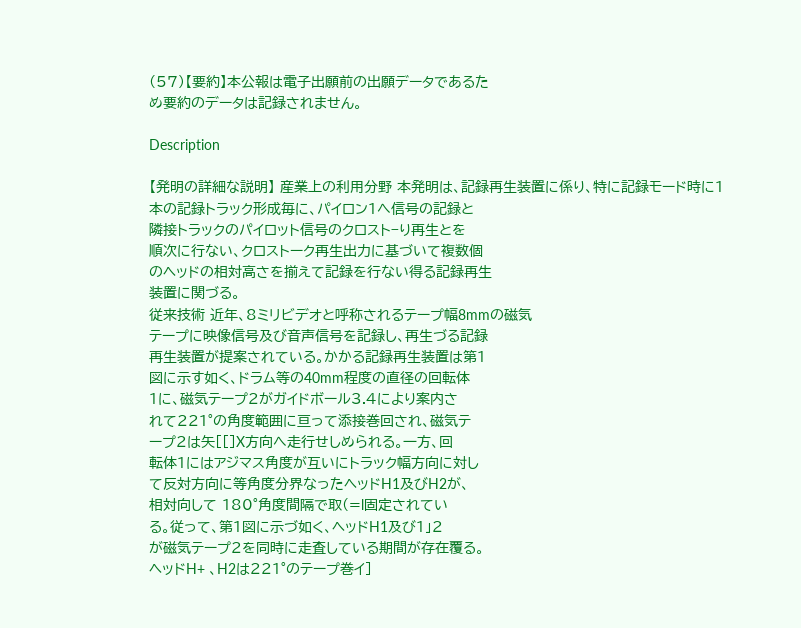(57)【要約】本公報は電子出願前の出願データであるた
め要約のデータは記録されません。

Description

【発明の詳細な説明】 産業上の利用分野 本発明は、記録再生装置に係り、特に記録モード時に1
本の記録トラック形成毎に、パイロン1へ信号の記録と
隣接トラックのパイロット信号のクロスト−り再生とを
順次に行ない、クロストーク再生出力に基づいて複数個
のヘッドの相対高さを揃えて記録を行ない得る記録再生
装置に関づる。
従来技術 近年、8ミリビデオと呼称されるテープ幅8mmの磁気
テープに映像信号及び音声信号を記録し、再生づる記録
再生装置が提案されている。かかる記録再生装置は第1
図に示す如く、ドラム等の40mm程度の直径の回転体
1に、磁気テープ2がガイドボール3.4により案内さ
れて221°の角度範囲に亘って添接巻回され、磁気テ
ープ2は矢[[]X方向へ走行せしめられる。一方、回
転体1にはアジマス角度が互いにトラック幅方向に対し
て反対方向に等角度分界なったヘッドH1及びH2が、
相対向して 180°角度間隔で取(=l固定されてい
る。従って、第1図に示づ如く、ヘッドH1及び1」2
が磁気テープ2を同時に走査している期間が存在覆る。
ヘッドH+ 、H2は221°のテープ巻イ]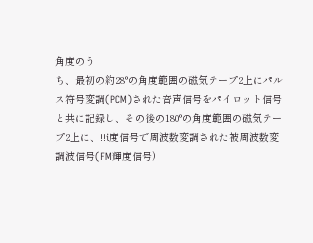角度のう
ち、最初の約28°の角度範囲の磁気テープ2上にパル
ス符号変調(PCM)された音声信号をパイロット信号
と共に記録し、その後の180°の角度範囲の磁気テー
プ2上に、!!i度信号で周波数変調された被周波数変
調波信号(FM輝度信号)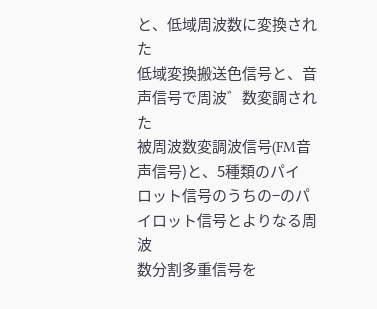と、低域周波数に変換された
低域変換搬送色信号と、音声信号で周波゛数変調された
被周波数変調波信号(FM音声信号)と、5種類のパイ
ロット信号のうちの−のパイロット信号とよりなる周波
数分割多重信号を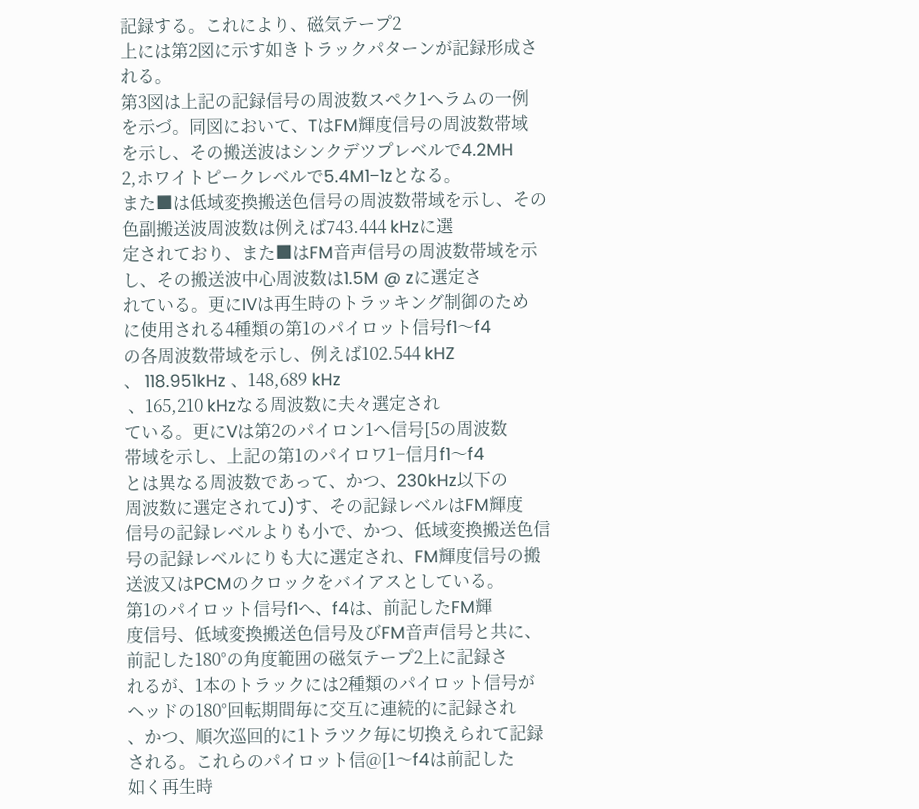記録する。これにより、磁気テープ2
上には第2図に示す如きトラックパターンが記録形成さ
れる。
第3図は上記の記録信号の周波数スペク1へラムの一例
を示づ。同図において、TはFM輝度信号の周波数帯域
を示し、その搬送波はシンクデツプレベルで4.2MH
2,ホワイトピークレベルで5.4M1−1zとなる。
また■は低域変換搬送色信号の周波数帯域を示し、その
色副搬送波周波数は例えば743.444 kHzに選
定されており、また■はFM音声信号の周波数帯域を示
し、その搬送波中心周波数は1.5M @ zに選定さ
れている。更にIVは再生時のトラッキング制御のため
に使用される4種類の第1のパイロット信号f1〜f4
の各周波数帯域を示し、例えば102.544 kHZ
、 118.951kHz 、148,689 kHz
 、165,210 kHzなる周波数に夫々選定され
ている。更にVは第2のパイロン1へ信号[5の周波数
帯域を示し、上記の第1のパイロワ1−信月f1〜f4
とは異なる周波数であって、かつ、230kHz以下の
周波数に選定されてJ)す、その記録レベルはFM輝度
信号の記録レベルよりも小で、かつ、低域変換搬送色信
号の記録レベルにりも大に選定され、FM輝度信号の搬
送波又はPCMのクロックをバイアスとしている。
第1のパイロット信号f1へ、f4は、前記したFM輝
度信号、低域変換搬送色信号及びFM音声信号と共に、
前記した180°の角度範囲の磁気テープ2上に記録さ
れるが、1本のトラックには2種類のパイロット信号が
ヘッドの180°回転期間毎に交互に連続的に記録され
、かつ、順次巡回的に1トラツク毎に切換えられて記録
される。これらのパイロット信@[1〜f4は前記した
如く再生時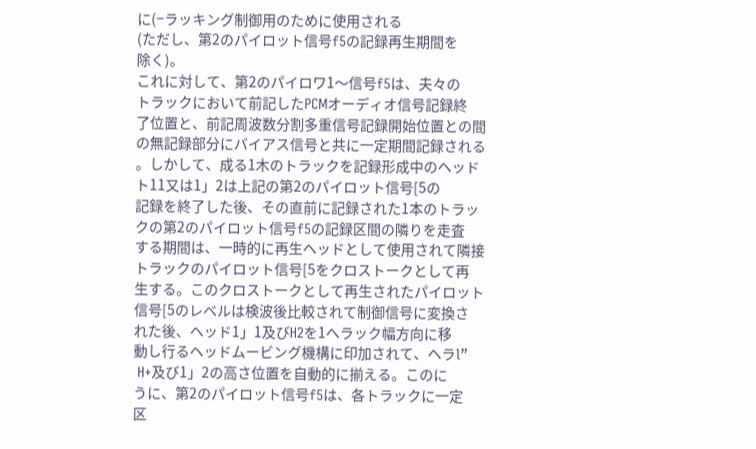に(−ラッキング制御用のために使用される
(ただし、第2のパイロット信号f5の記録再生期間を
除く)。
これに対して、第2のパイロワ1〜信号f5は、夫々の
トラックにおいて前記したPCMオーディオ信号記録終
了位置と、前記周波数分割多重信号記録開始位置との間
の無記録部分にバイアス信号と共に一定期間記録される
。しかして、成る1木のトラックを記録形成中のヘッド
ト11又は1」2は上記の第2のパイロット信号[5の
記録を終了した後、その直前に記録された1本のトラッ
クの第2のパイロット信号f5の記録区間の隣りを走査
する期間は、一時的に再生ヘッドとして使用されて隣接
トラックのパイロット信号[5をクロストークとして再
生する。このクロストークとして再生されたパイロット
信号[5のレベルは検波後比較されて制御信号に変換さ
れた後、ヘッド1」1及びH2を1へラック幅方向に移
動し行るヘッドムービング機構に印加されて、ヘラl”
 H+及び1」2の高さ位置を自動的に揃える。このに
うに、第2のパイロット信号f5は、各トラックに一定
区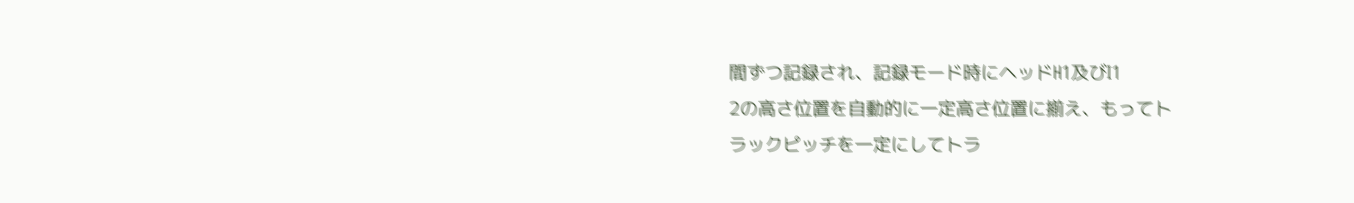間ずつ記録され、記録モード時にヘッドH1及びI1
2の高さ位置を自動的に一定高さ位置に揃え、もってト
ラックピッチを一定にしてトラ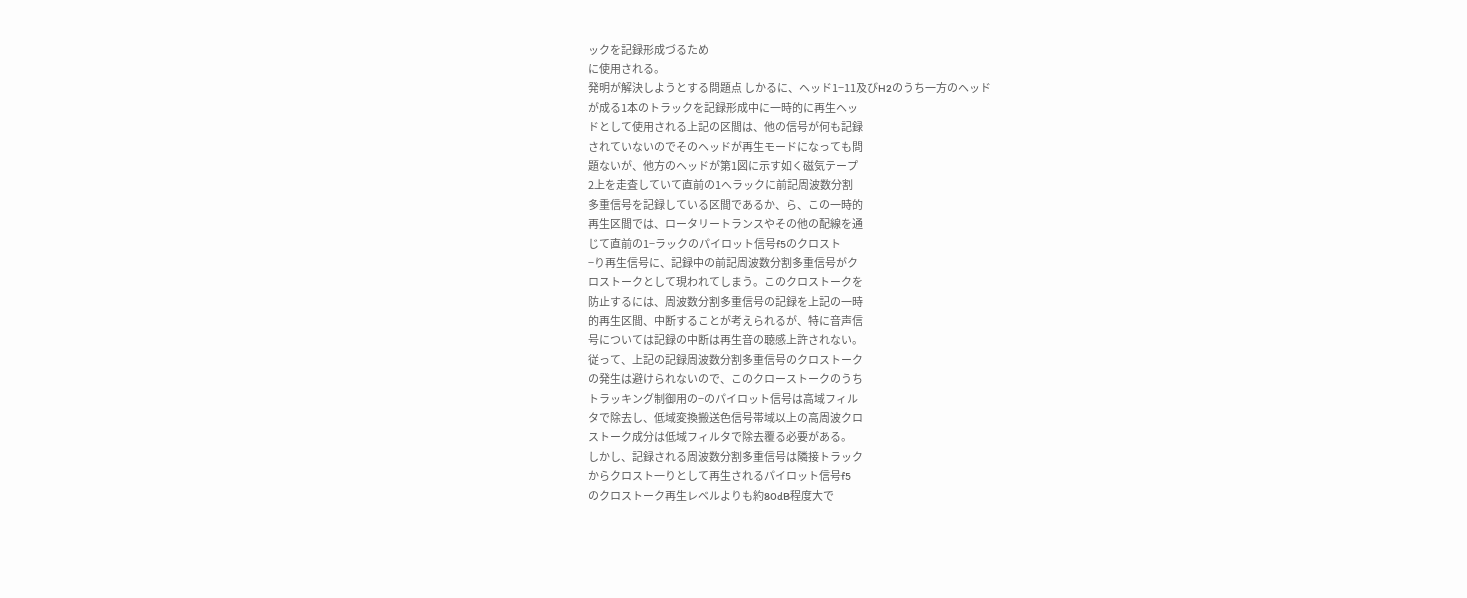ックを記録形成づるため
に使用される。
発明が解決しようとする問題点 しかるに、ヘッド1−11及びH2のうち一方のヘッド
が成る1本のトラックを記録形成中に一時的に再生ヘッ
ドとして使用される上記の区間は、他の信号が何も記録
されていないのでそのヘッドが再生モードになっても問
題ないが、他方のヘッドが第1図に示す如く磁気テープ
2上を走査していて直前の1へラックに前記周波数分割
多重信号を記録している区間であるか、ら、この一時的
再生区間では、ロータリートランスやその他の配線を通
じて直前の1−ラックのパイロット信号f5のクロスト
−り再生信号に、記録中の前記周波数分割多重信号がク
ロストークとして現われてしまう。このクロストークを
防止するには、周波数分割多重信号の記録を上記の一時
的再生区間、中断することが考えられるが、特に音声信
号については記録の中断は再生音の聴感上許されない。
従って、上記の記録周波数分割多重信号のクロストーク
の発生は避けられないので、このクローストークのうち
トラッキング制御用の−のパイロット信号は高域フィル
タで除去し、低域変換搬送色信号帯域以上の高周波クロ
ストーク成分は低域フィルタで除去覆る必要がある。
しかし、記録される周波数分割多重信号は隣接トラック
からクロスト一りとして再生されるパイロット信号f5
のクロストーク再生レベルよりも約80dB程度大で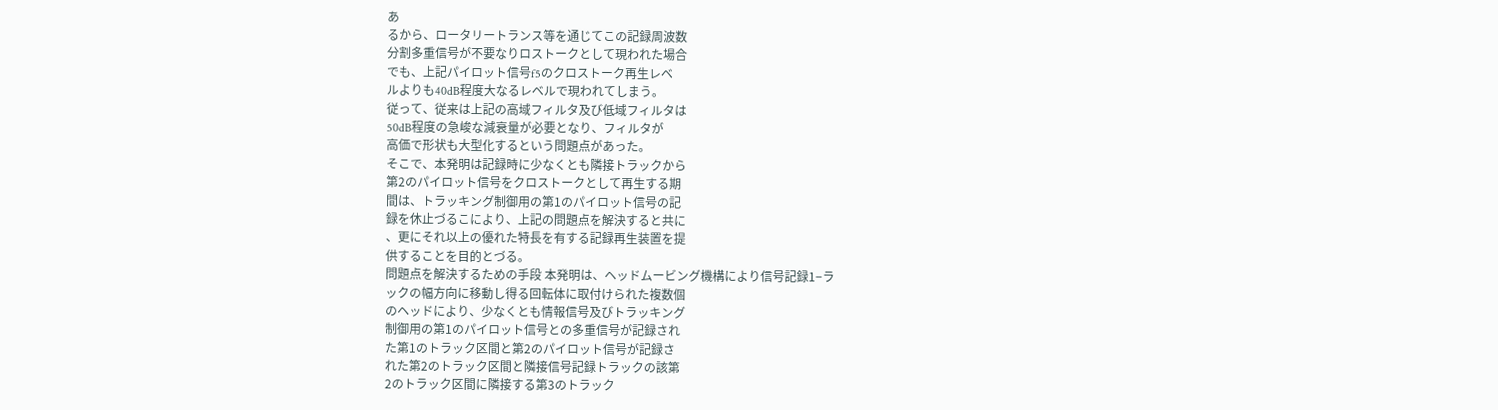あ
るから、ロータリートランス等を通じてこの記録周波数
分割多重信号が不要なりロストークとして現われた場合
でも、上記パイロット信号f5のクロストーク再生レベ
ルよりも40dB程度大なるレベルで現われてしまう。
従って、従来は上記の高域フィルタ及び低域フィルタは
50dB程度の急峻な減衰量が必要となり、フィルタが
高価で形状も大型化するという問題点があった。
そこで、本発明は記録時に少なくとも隣接トラックから
第2のパイロット信号をクロストークとして再生する期
間は、トラッキング制御用の第1のパイロット信号の記
録を休止づるこにより、上記の問題点を解決すると共に
、更にそれ以上の優れた特長を有する記録再生装置を提
供することを目的とづる。
問題点を解決するための手段 本発明は、ヘッドムービング機構により信号記録1−ラ
ックの幅方向に移動し得る回転体に取付けられた複数個
のヘッドにより、少なくとも情報信号及びトラッキング
制御用の第1のパイロット信号との多重信号が記録され
た第1のトラック区間と第2のパイロット信号が記録さ
れた第2のトラック区間と隣接信号記録トラックの該第
2のトラック区間に隣接する第3のトラック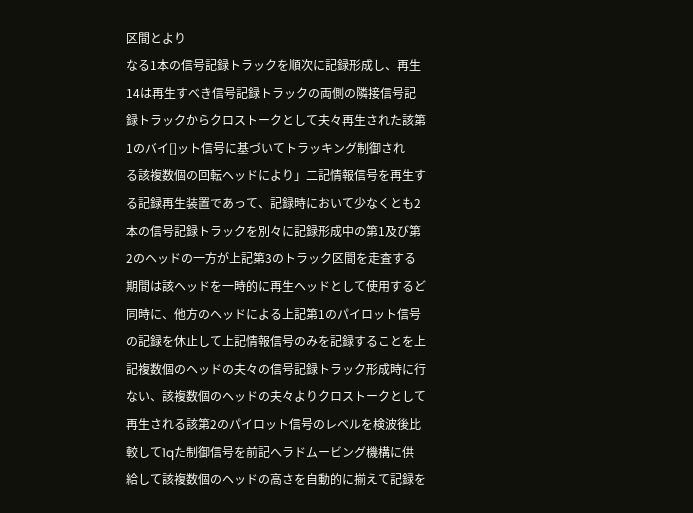区間とより
なる1本の信号記録トラックを順次に記録形成し、再生
14は再生すべき信号記録トラックの両側の隣接信号記
録トラックからクロストークとして夫々再生された該第
1のバイ[]ット信号に基づいてトラッキング制御され
る該複数個の回転ヘッドにより」二記情報信号を再生す
る記録再生装置であって、記録時において少なくとも2
本の信号記録トラックを別々に記録形成中の第1及び第
2のヘッドの一方が上記第3のトラック区間を走査する
期間は該ヘッドを一時的に再生ヘッドとして使用するど
同時に、他方のヘッドによる上記第1のパイロット信号
の記録を休止して上記情報信号のみを記録することを上
記複数個のヘッドの夫々の信号記録トラック形成時に行
ない、該複数個のヘッドの夫々よりクロストークとして
再生される該第2のパイロット信号のレベルを検波後比
較して1qた制御信号を前記へラドムービング機構に供
給して該複数個のヘッドの高さを自動的に揃えて記録を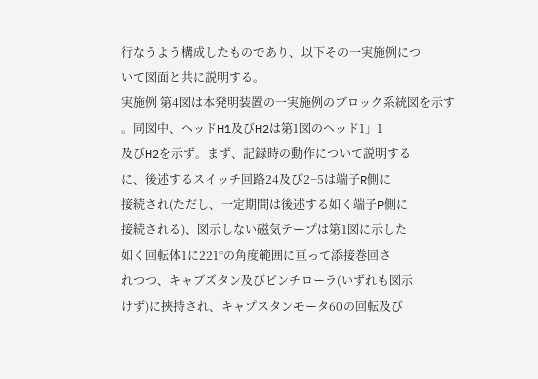行なうよう構成したものであり、以下その一実施例につ
いて図面と共に説明する。
実施例 第4図は本発明装置の一実施例のブロック系統図を示す
。同図中、ヘッドH1及びH2は第1図のヘッド1」1
及びH2を示ず。まず、記録時の動作について説明する
に、後述するスイッチ回路24及び2−5は端子R側に
接続され(ただし、一定期間は後述する如く端子P側に
接続される)、図示しない磁気テープは第1図に示した
如く回転体1に221°の角度範囲に亘って添接巻回さ
れつつ、キャブズタン及びピンチローラ(いずれも図示
けず)に挾持され、キャプスタンモータ60の回転及び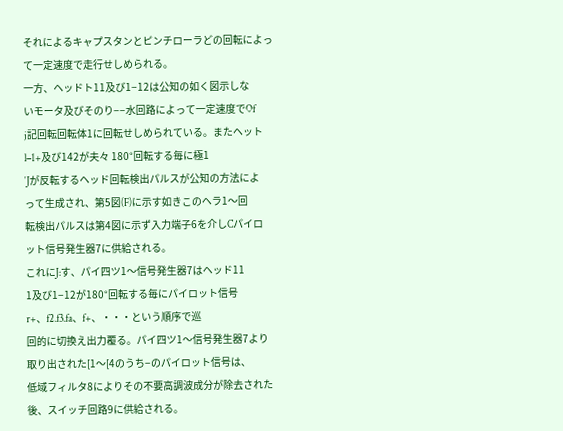それによるキャプスタンとピンチローラどの回転によっ
て一定速度で走行せしめられる。
一方、ヘッドト11及び1−12は公知の如く図示しな
いモータ及びそのり−−水回路によって一定速度でOf
j記回転回転体1に回転せしめられている。またヘット
l−1+及び142が夫々 180°回転する毎に極1
′Jが反転するヘッド回転検出パルスが公知の方法によ
って生成され、第5図(F)に示す如きこのヘラ1〜回
転検出パルスは第4図に示ず入力端子6を介しCパイロ
ット信号発生器7に供給される。
これにJ:す、パイ四ツ1〜信号発生器7はヘッド11
1及び1−12が180°回転する毎にパイロット信号
r+、f2.f3.fa、f+、・・・という順序で巡
回的に切換え出力覆る。パイ四ツ1〜信号発生器7より
取り出された[1〜[4のうち−のパイロット信号は、
低域フィルタ8によりその不要高調波成分が除去された
後、スイッチ回路9に供給される。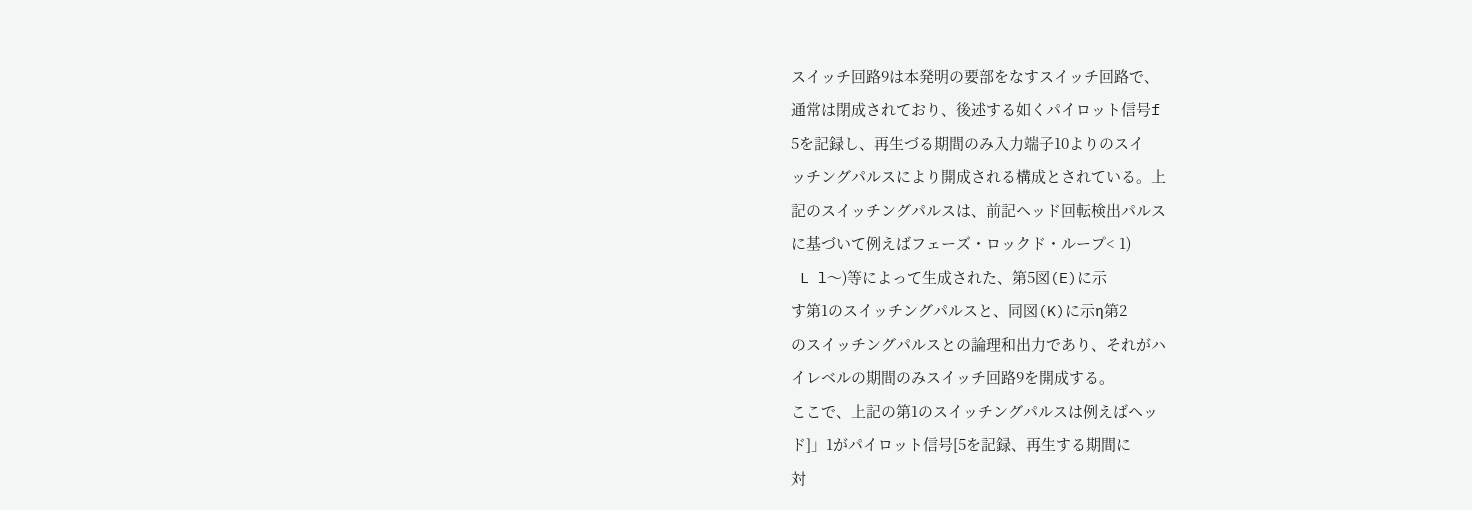スイッチ回路9は本発明の要部をなすスイッチ回路で、
通常は閉成されており、後述する如くパイロット信号f
5を記録し、再生づる期間のみ入力端子10よりのスイ
ッチングパルスにより開成される構成とされている。上
記のスイッチングパルスは、前記ヘッド回転検出パルス
に基づいて例えばフェーズ・ロックド・ループ< 1)
 L l〜)等によって生成された、第5図(E)に示
す第1のスイッチングパルスと、同図(K)に示η第2
のスイッチングパルスとの論理和出力であり、それがハ
イレベルの期間のみスイッチ回路9を開成する。
ここで、上記の第1のスイッチングパルスは例えばヘッ
ド]」1がパイロット信号[5を記録、再生する期間に
対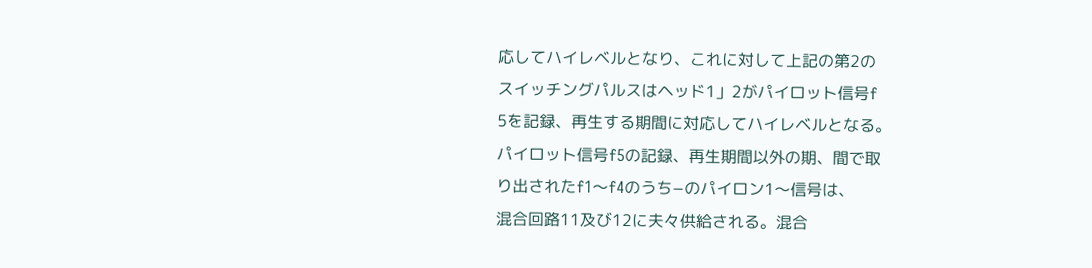応してハイレベルとなり、これに対して上記の第2の
スイッチングパルスはヘッド1」2がパイロット信号f
5を記録、再生する期間に対応してハイレベルとなる。
パイロット信号f5の記録、再生期間以外の期、間で取
り出されたf1〜f4のうち−のパイロン1〜信号は、
混合回路11及び12に夫々供給される。混合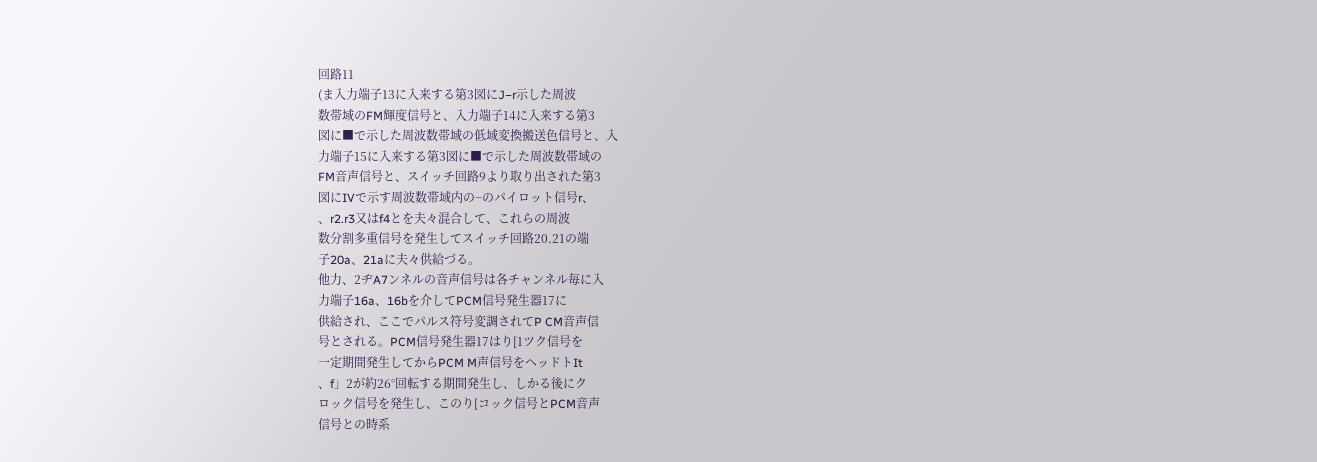回路11
(ま入力端子13に入来する第3図にJ−r示した周波
数帯域のFM輝度信号と、入力端子14に入来する第3
図に■で示した周波数帯域の低域変換搬送色信号と、入
力端子15に入来する第3図に■で示した周波数帯域の
FM音声信号と、スイッチ回路9より取り出された第3
図にIVで示す周波数帯域内の−のパイロット信号r、
、r2.r3又はf4とを夫々混合して、これらの周波
数分割多重信号を発生してスイッチ回路20.21の端
子20a、21aに夫々供給づる。
他力、2ヂA7ンネルの音声信号は各チャンネル毎に入
力端子16a、16bを介してPCM信号発生器17に
供給され、ここでパルス符号変調されてP CM音声信
号とされる。PCM信号発生器17はり[1ツク信号を
一定期間発生してからPCM M声信号をヘッドトIt
、f」2が約26°回転する期間発生し、しかる後にク
ロック信号を発生し、このり[コック信号とPCM音声
信号との時系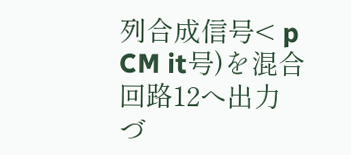列合成信号< p CM it号)を混合
回路12へ出力づ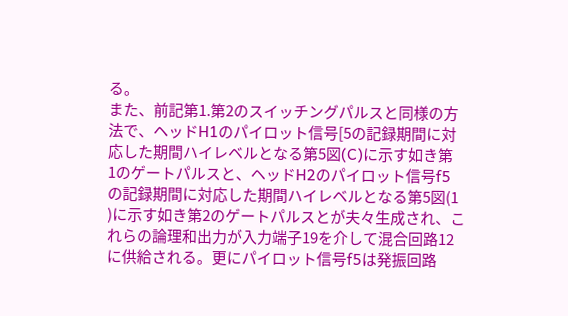る。
また、前記第1.第2のスイッチングパルスと同様の方
法で、ヘッドH1のパイロット信号[5の記録期間に対
応した期間ハイレベルとなる第5図(C)に示す如き第
1のゲートパルスと、ヘッドH2のパイロット信号f5
の記録期間に対応した期間ハイレベルとなる第5図(1
)に示す如き第2のゲートパルスとが夫々生成され、こ
れらの論理和出力が入力端子19を介して混合回路12
に供給される。更にパイロット信号f5は発振回路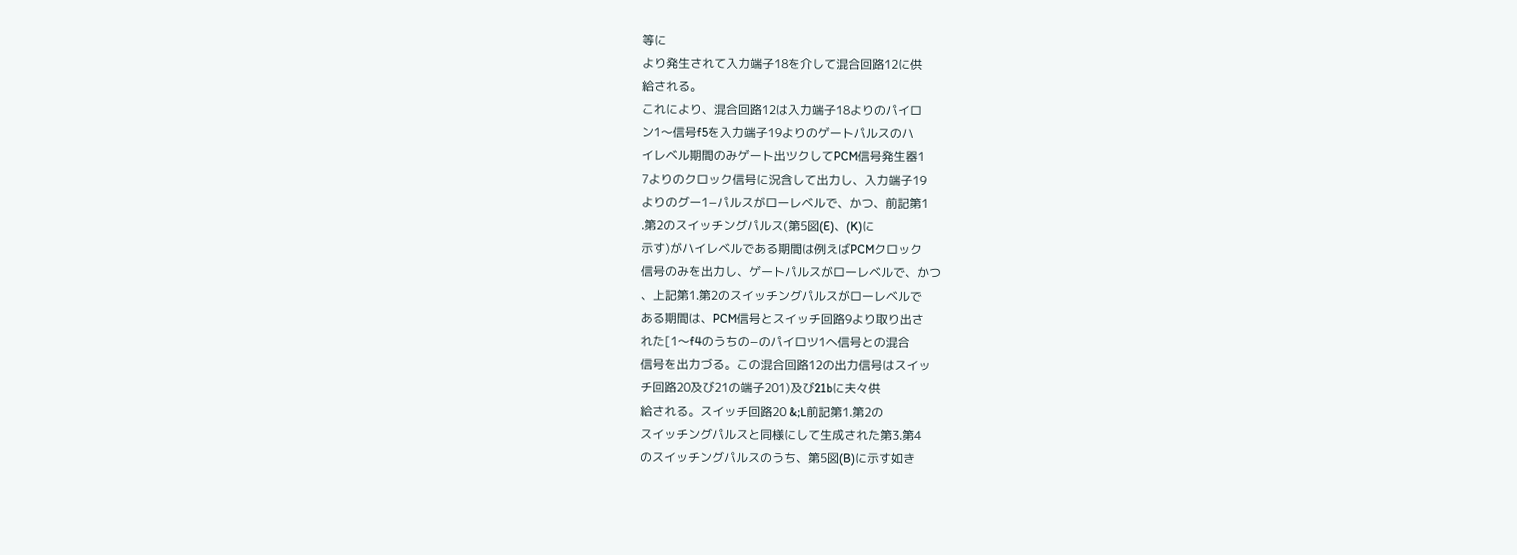等に
より発生されて入力端子18を介して混合回路12に供
給される。
これにより、混合回路12は入力端子18よりのパイロ
ン1〜信号f5を入力端子19よりのゲートパルスのハ
イレベル期間のみゲート出ツクしてPCM信号発生器1
7よりのクロック信号に況含して出力し、入力端子19
よりのグー1−パルスがローレベルで、かつ、前記第1
.第2のスイッチングパルス(第5図(E)、(K)に
示す)がハイレベルである期間は例えばPCMクロック
信号のみを出力し、ゲートパルスがローレベルで、かつ
、上記第1.第2のスイッチングパルスがローレベルで
ある期間は、PCM信号とスイッチ回路9より取り出さ
れた[1〜f4のうちの−のパイロツ1へ信号との混合
信号を出力づる。この混合回路12の出力信号はスイッ
チ回路20及び21の端子201)及び21bに夫々供
給される。スイッチ回路20 &;L前記第1.第2の
スイッチングパルスと同様にして生成された第3.第4
のスイッチングパルスのうち、第5図(B)に示す如き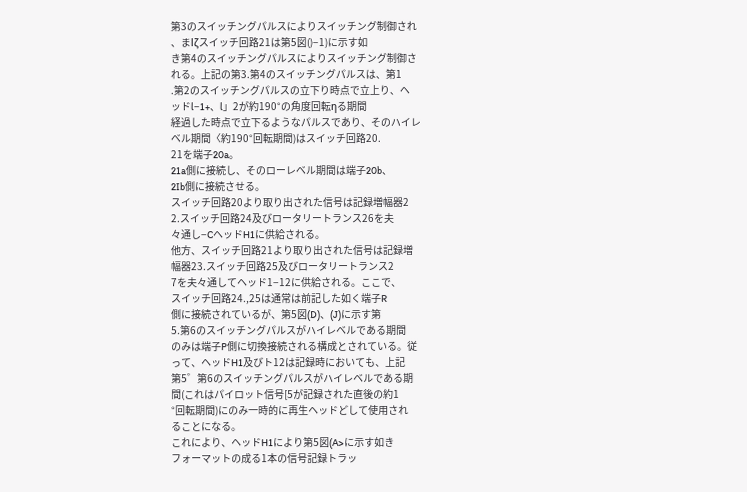第3のスイッチングパルスによりスイッチング制御され
、まlζスイッチ回路21は第5図()−1)に示す如
き第4のスイッチングパルスによりスイッチング制御さ
れる。上記の第3.第4のスイッチングパルスは、第1
.第2のスイッチングパルスの立下り時点で立上り、ヘ
ッドl−1+、l」2が約190°の角度回転ηる期間
経過した時点で立下るようなパルスであり、そのハイレ
ベル期間〈約190°回転期間)はスイッチ回路20.
21を端子20a。
21a側に接続し、そのローレベル期間は端子20b、
2Ib側に接続させる。
スイッチ回路20より取り出された信号は記録増幅器2
2.スイッチ回路24及びロータリートランス26を夫
々通し−CヘッドH1に供給される。
他方、スイッチ回路21より取り出された信号は記録増
幅器23.スイッチ回路25及びロータリートランス2
7を夫々通してヘッド1−12に供給される。ここで、
スイッチ回路24.,25は通常は前記した如く端子R
側に接続されているが、第5図(D)、(J)に示す第
5.第6のスイッチングパルスがハイレベルである期間
のみは端子P側に切換接続される構成とされている。従
って、ヘッドH1及びト12は記録時においても、上記
第5゜第6のスイッチングパルスがハイレベルである期
間(これはパイロット信号[5が記録された直後の約1
°回転期間)にのみ一時的に再生ヘッドどして使用され
ることになる。
これにより、ヘッドH1により第5図(A>に示す如き
フォーマットの成る1本の信号記録トラッ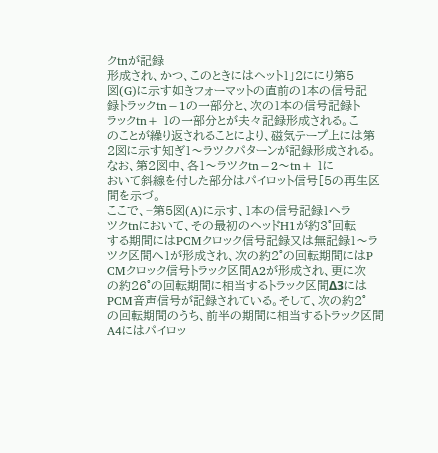クtnが記録
形成され、かつ、このときにはヘット1」2ににり第5
図(G)に示す如きフォーマットの直前の1本の信号記
録トラックtn−1の一部分と、次の1本の信号記録ト
ラックtn+ 1の一部分とが夫々記録形成される。こ
のことが繰り返されることにより、磁気テープ上には第
2図に示す知ぎ1〜ラツクパターンが記録形成される。
なお、第2図中、各1〜ラツクtn−2〜tn+ 1に
おいて斜線を付した部分はパイロット信号[5の再生区
間を示づ。
ここで、−第5図(A)に示す、1本の信号記録1ヘラ
ツクtnにおいて、その最初のヘッドH1が約3°回転
する期間にはPCMクロック信号記録又は無記録1〜ラ
ツク区間へ1が形成され、次の約2°の回転期間にはP
CMクロック信号トラック区間A2が形成され、更に次
の約26°の回転期間に相当するトラック区間Δ3には
PCM音声信号が記録されている。そして、次の約2°
の回転期間のうち、前半の期間に相当するトラック区間
A4にはパイロッ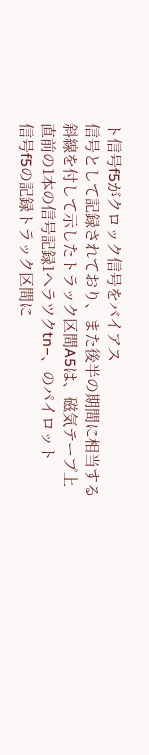ト信号f5がクロック信号をバイアス
信号として記録されており、また後半の期間に相当する
斜線を付して示したトラック区間A5は、磁気テープ上
直前の1本の信号記録1ヘラツクtn−、のパイロット
信号f5の記録トラック区間に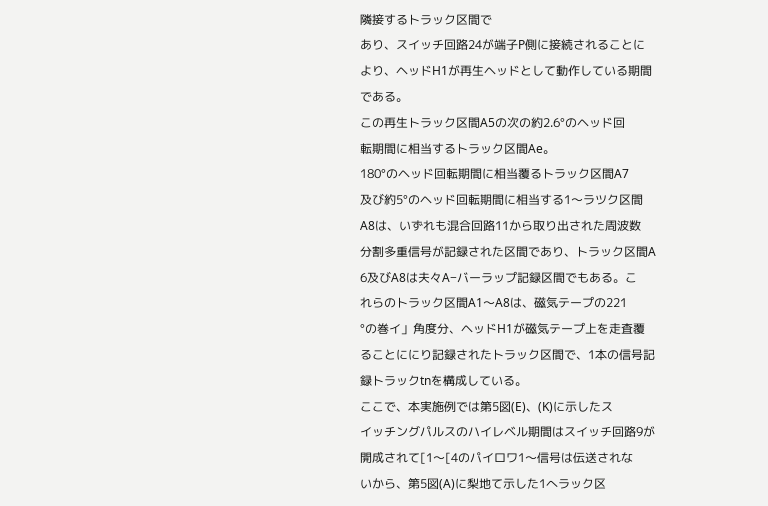隣接するトラック区間で
あり、スイッチ回路24が端子P側に接続されることに
より、ヘッドH1が再生ヘッドとして動作している期間
である。
この再生トラック区間A5の次の約2.6°のヘッド回
転期間に相当するトラック区間Ae。
180°のヘッド回転期間に相当覆るトラック区間A7
及び約5°のヘッド回転期間に相当する1〜ラツク区間
A8は、いずれも混合回路11から取り出された周波数
分割多重信号が記録された区間であり、トラック区間A
6及びA8は夫々A−バーラップ記録区間でもある。こ
れらのトラック区間A1〜A8は、磁気テープの221
°の巻イ」角度分、ヘッドH1が磁気テープ上を走査覆
ることににり記録されたトラック区間で、1本の信号記
録トラックtnを構成している。
ここで、本実施例では第5図(E)、(K)に示したス
イッチングパルスのハイレベル期間はスイッチ回路9が
開成されて[1〜[4のパイロワ1〜信号は伝送されな
いから、第5図(A)に梨地て示した1へラック区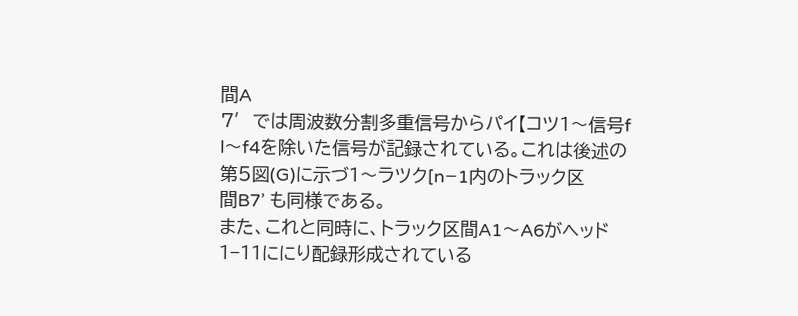間A
7′では周波数分割多重信号からパイ【コツ1〜信号f
l〜f4を除いた信号が記録されている。これは後述の
第5図(G)に示づ1〜ラツク[n−1内のトラック区
間B7’ も同様である。
また、これと同時に、トラック区間A1〜A6がヘッド
1−11ににり配録形成されている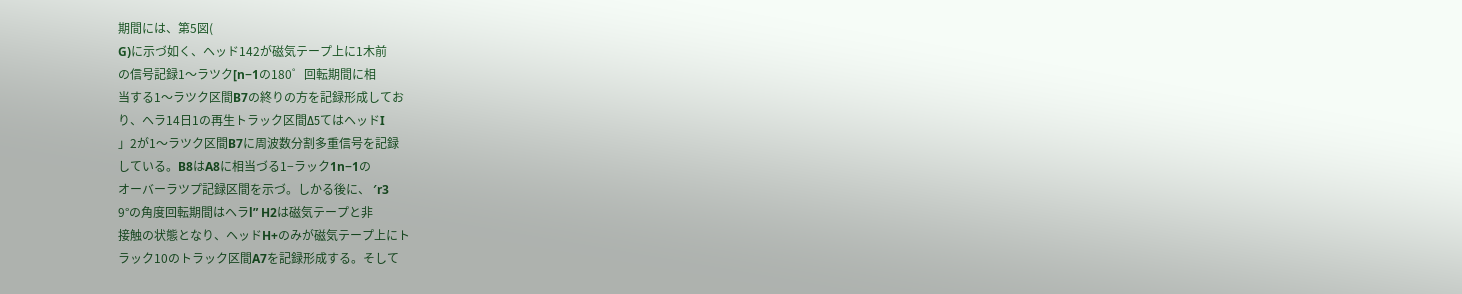期間には、第5図(
G)に示づ如く、ヘッド142が磁気テープ上に1木前
の信号記録1〜ラツク[n−1の180゜回転期間に相
当する1〜ラツク区間B7の終りの方を記録形成してお
り、ヘラ14日1の再生トラック区間Δ5てはヘッドI
」2が1〜ラツク区間B7に周波数分割多重信号を記録
している。B8はA8に相当づる1−ラック1n−1の
オーバーラツプ記録区間を示づ。しかる後に、 ′r3
9°の角度回転期間はヘラl” H2は磁気テープと非
接触の状態となり、ヘッドH+のみが磁気テープ上にト
ラック10のトラック区間A7を記録形成する。そして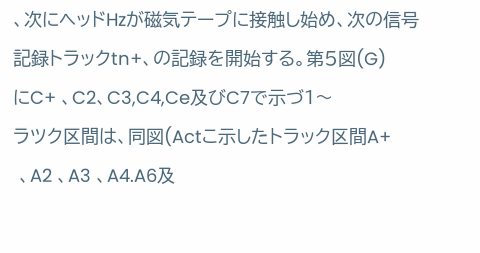、次にヘッドHzが磁気テープに接触し始め、次の信号
記録トラックtn+、の記録を開始する。第5図(G)
にC+ 、C2、C3,C4,Ce及びC7で示づ1〜
ラツク区間は、同図(Actこ示したトラック区間A+
 、A2 、A3 、A4.A6及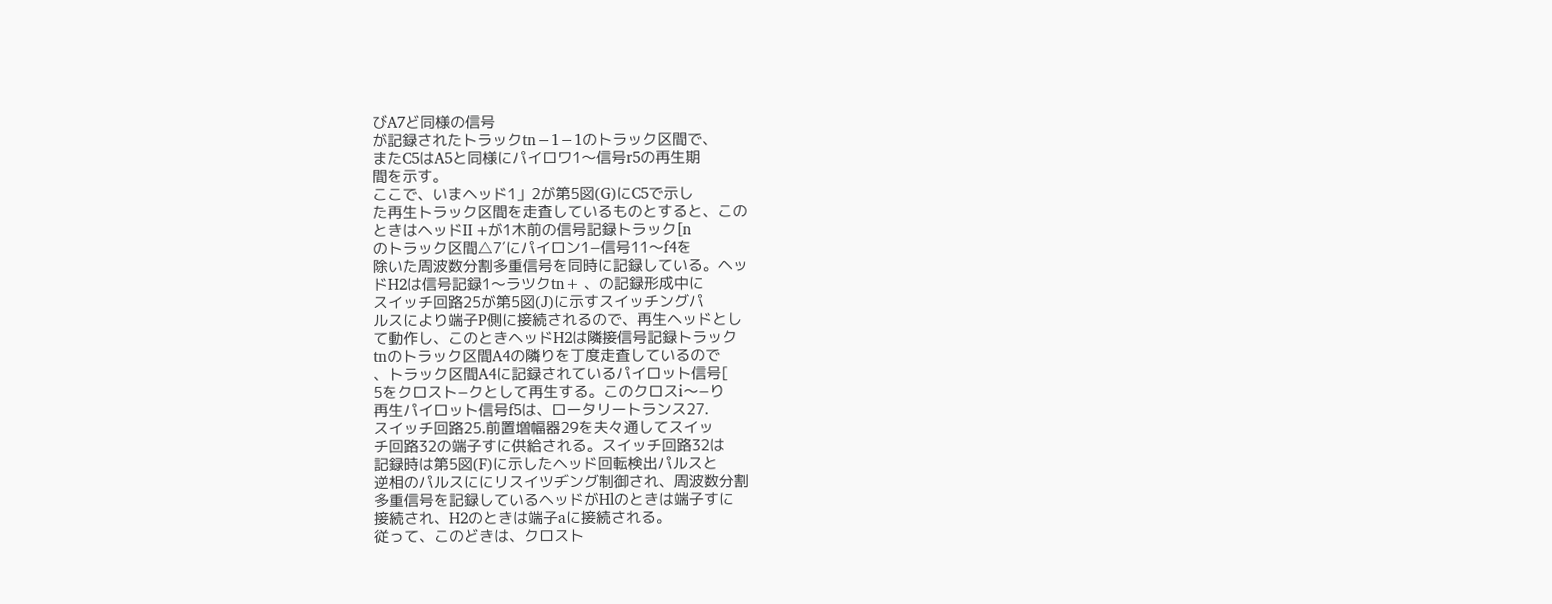びA7ど同様の信号
が記録されたトラックtn−1−1のトラック区間で、
またC5はA5と同様にパイロワ1〜信号r5の再生期
間を示す。
ここで、いまヘッド1」2が第5図(G)にC5で示し
た再生トラック区間を走査しているものとすると、この
ときはヘッドII +が1木前の信号記録トラック[n
のトラック区間△7′にパイロン1−信号11〜f4を
除いた周波数分割多重信号を同時に記録している。ヘッ
ドH2は信号記録1〜ラツクtn+ 、の記録形成中に
スイッチ回路25が第5図(J)に示すスイッチングパ
ルスにより端子P側に接続されるので、再生ヘッドとし
て動作し、このときヘッドH2は隣接信号記録トラック
tnのトラック区間A4の隣りを丁度走査しているので
、トラック区間A4に記録されているパイロット信号[
5をクロスト−クとして再生する。このクロスi〜−り
再生パイロット信号f5は、ロータリートランス27.
スイッチ回路25.前置増幅器29を夫々通してスイッ
チ回路32の端子すに供給される。スイッチ回路32は
記録時は第5図(F)に示したヘッド回転検出パルスと
逆相のパルスににリスイツヂング制御され、周波数分割
多重信号を記録しているヘッドがHlのときは端子すに
接続され、H2のときは端子aに接続される。
従って、このどきは、クロスト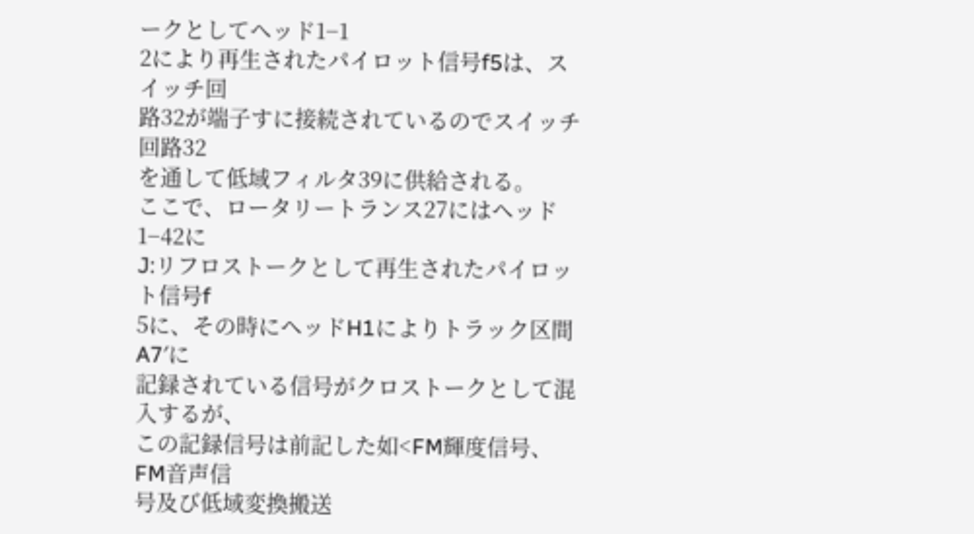ークとしてヘッド1−1
2により再生されたパイロット信号f5は、スイッチ回
路32が端子すに接続されているのでスイッチ回路32
を通して低域フィルタ39に供給される。
ここで、ロータリートランス27にはヘッド1−42に
J:リフロストークとして再生されたパイロット信号f
5に、その時にヘッドH1によりトラック区間A7′に
記録されている信号がクロストークとして混入するが、
この記録信号は前記した如<FM輝度信号、FM音声信
号及び低域変換搬送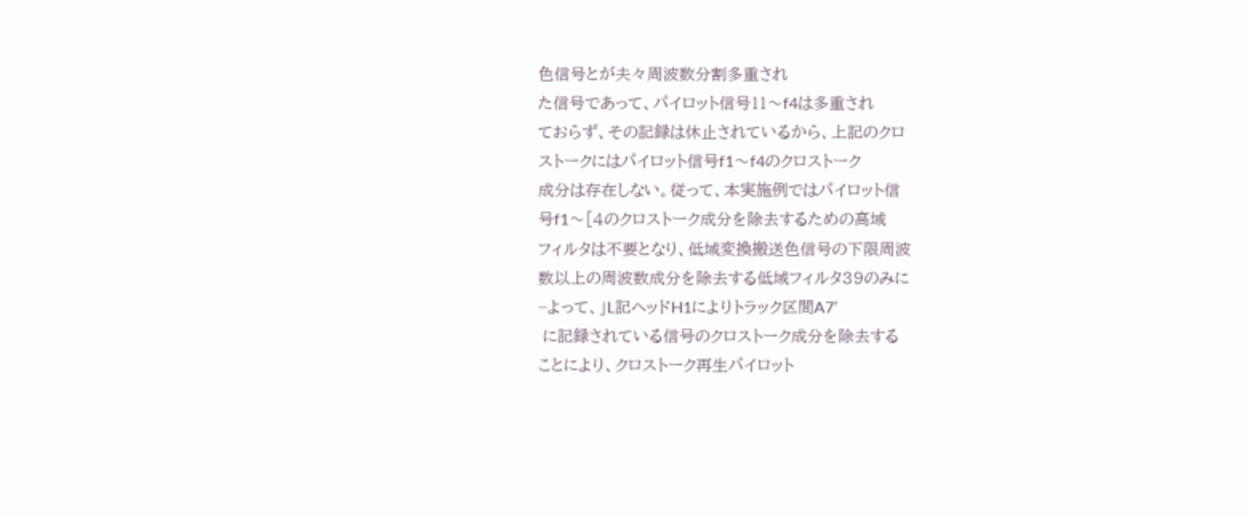色信号とが夫々周波数分割多重され
た信号であって、パイロット信号11〜f4は多重され
ておらず、その記録は休止されているから、上記のクロ
ストークにはパイロット信号f1〜f4のクロストーク
成分は存在しない。従って、本実施例ではパイロット信
号f1〜[4のクロストーク成分を除去するための高域
フィルタは不要となり、低域変換搬送色信号の下限周波
数以上の周波数成分を除去する低域フィルタ39のみに
−よって、」L記ヘッドH1によりトラック区間A7’
 に記録されている信号のクロストーク成分を除去する
ことにより、クロストーク再生パイロット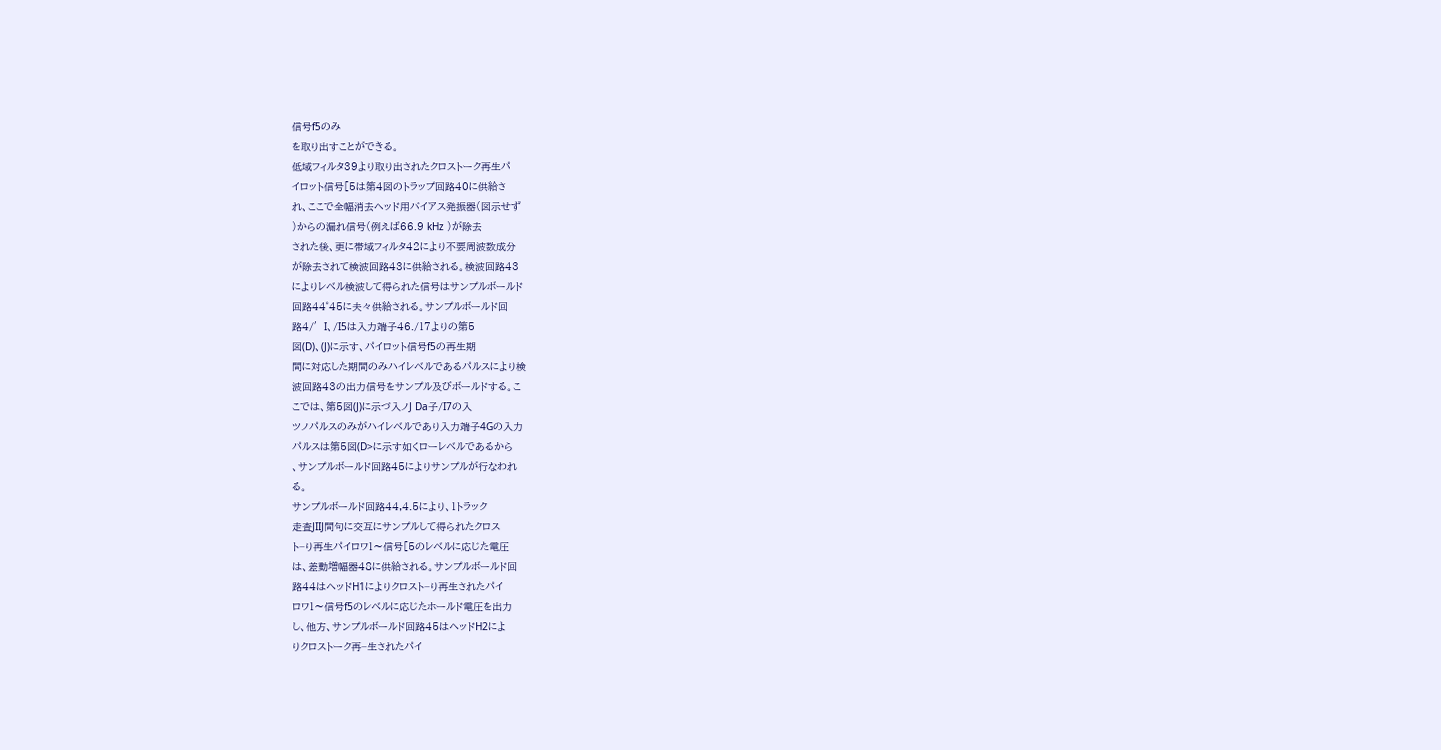信号f5のみ
を取り出すことができる。
低域フィルタ39より取り出されたクロストーク再生パ
イロット信号[5は第4図のトラップ回路40に供給さ
れ、ここで全幅消去ヘッド用バイアス発振器(図示せず
)からの漏れ信号(例えば66.9 kHz )が除去
された後、更に帯域フィルタ42により不要周波数成分
が除去されて検波回路43に供給される。検波回路43
によりレベル検波して得られた信号はサンプルボールド
回路44゜45に夫々供給される。サンプルボールド回
路4/′I、/I5は入力端子46./17よりの第5
図(D)、(J)に示す、パイロット信号f5の再生期
間に対応した期間のみハイレベルであるパルスにより検
波回路43の出力信号をサンプル及びボールドする。こ
こでは、第5図(J)に示づ入ノJ Da子/I7の入
ツノパルスのみがハイレベルであり入力端子4Gの入力
パルスは第5図(D>に示す如くローレベルであるから
、サンプルボールド回路45によりサンプルが行なわれ
る。
サンプルボールド回路44,4.5により、1トラック
走査JIIJ間句に交互にサンプルして得られたクロス
ト−り再生パイロワ1〜信号[5のレベルに応じた電圧
は、差動増幅器48に供給される。サンプルボールド回
路44はヘッドH1によりクロスト−り再生されたパイ
ロワ1〜信号f5のレベルに応じたホールド電圧を出力
し、他方、サンプルボールド回路45はヘッドH2によ
りクロストーク再−生されたパイ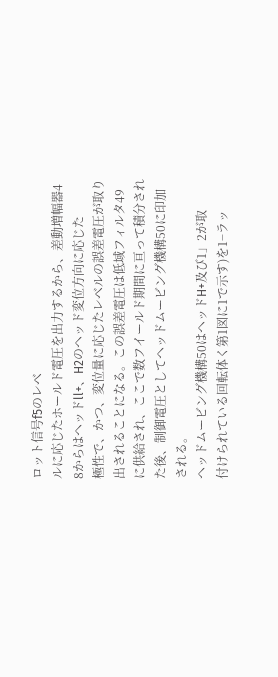ロット信号f5のレベ
ルに応じたホールド電圧を出力するから、差動増幅器4
8からはヘッドll+、H2のヘッド変位方向に応じた
極性で、かつ、変位量に応じたレベルの誤差電圧が取り
出されることになる。この誤差電圧は低域フィルタ49
に供給され、ここで数フイールド期間に亘って積分され
た後、制御電圧としてヘッドムービング機構50に印加
される。
ヘッドムービング機構50はヘッドH+及び1」2が取
付けられている回転体く第1図に1で示す)を1−ラッ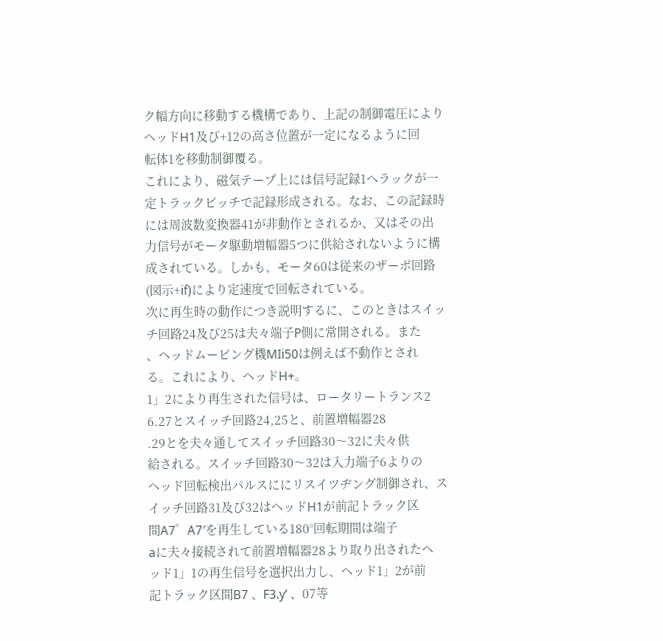ク幅方向に移動する機構であり、上記の制御電圧により
ヘッドH1及び+12の高さ位置が一定になるように回
転体1を移動制御覆る。
これにより、磁気テープ上には信号記録1へラックが一
定トラックピッチで記録形成される。なお、この記録時
には周波数変換器41が非動作とされるか、又はその出
力信号がモータ駆動増幅器5つに供給されないように構
成されている。しかも、モータ60は従来のザーボ回路
(図示+if)により定速度で回転されている。
次に再生時の動作につき説明するに、このときはスイッ
チ回路24及び25は夫々端子P側に常開される。また
、ヘッドムービング機MIi50は例えば不動作とされ
る。これにより、ヘッドH+。
1」2により再生された信号は、ロータリートランス2
6.27とスイッチ回路24,25と、前置増幅器28
.29とを夫々通してスイッチ回路30〜32に夫々供
給される。スイッチ回路30〜32は入力端子6よりの
ヘッド回転検出パルスににリスイツヂング制御され、ス
イッチ回路31及び32はヘッドH1が前記トラック区
間A7゜A7′を再生している180°回転期間は端子
aに夫々接続されて前置増幅器28より取り出されたヘ
ッド1」1の再生信号を選択出力し、ヘッド1」2が前
記トラック区間B7 、F3.y’ 、07等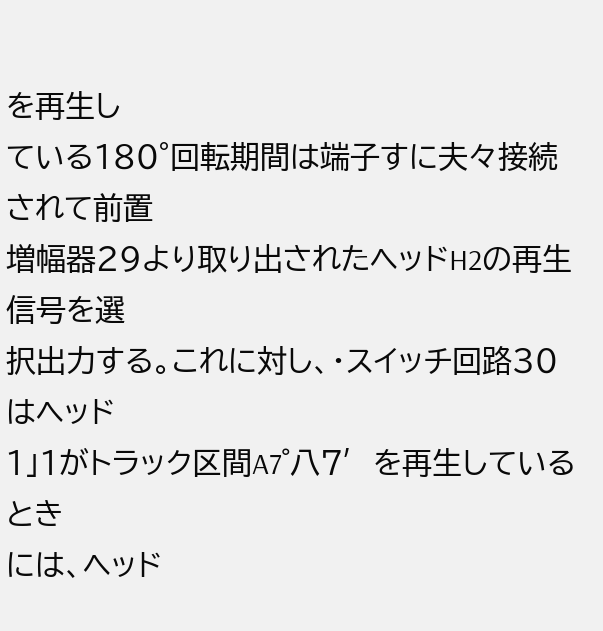を再生し
ている180°回転期間は端子すに夫々接続されて前置
増幅器29より取り出されたヘッドH2の再生信号を選
択出力する。これに対し、・スイッチ回路30はヘッド
1」1がトラック区間A7゜八7′を再生しているとき
には、ヘッド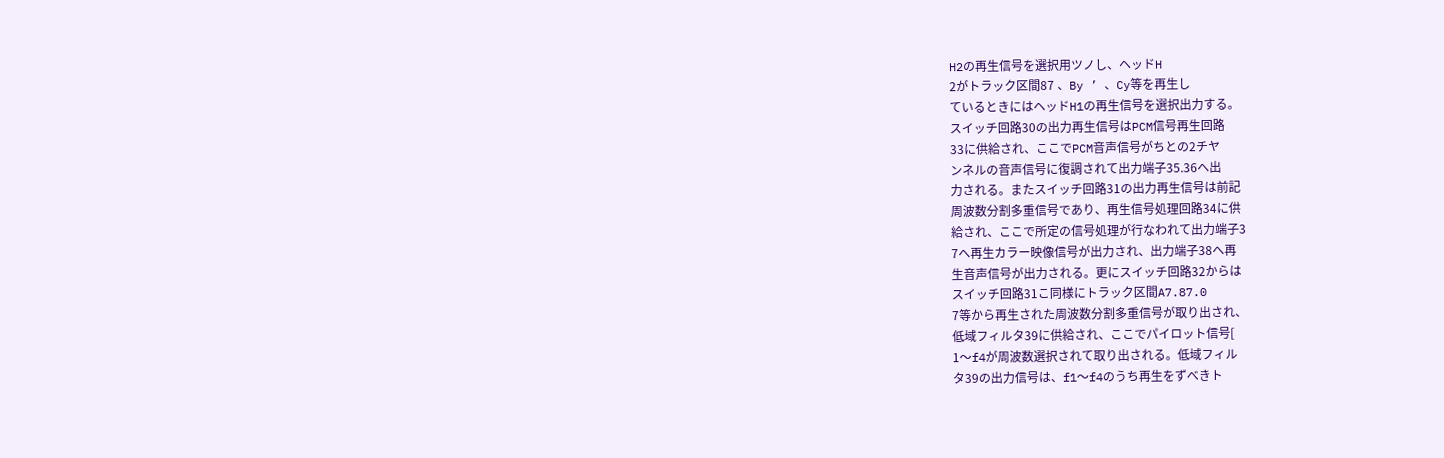H2の再生信号を選択用ツノし、ヘッドH
2がトラック区間87 、By ’ 、Cy等を再生し
ているときにはヘッドH1の再生信号を選択出力する。
スイッチ回路30の出力再生信号はPCM信号再生回路
33に供給され、ここでPCM音声信号がちとの2チヤ
ンネルの音声信号に復調されて出力端子35.36へ出
力される。またスイッチ回路31の出力再生信号は前記
周波数分割多重信号であり、再生信号処理回路34に供
給され、ここで所定の信号処理が行なわれて出力端子3
7へ再生カラー映像信号が出力され、出力端子38へ再
生音声信号が出力される。更にスイッチ回路32からは
スイッチ回路31こ同様にトラック区間A7.87.0
7等から再生された周波数分割多重信号が取り出され、
低域フィルタ39に供給され、ここでパイロット信号[
1〜f4が周波数選択されて取り出される。低域フィル
タ39の出力信号は、f1〜f4のうち再生をずべきト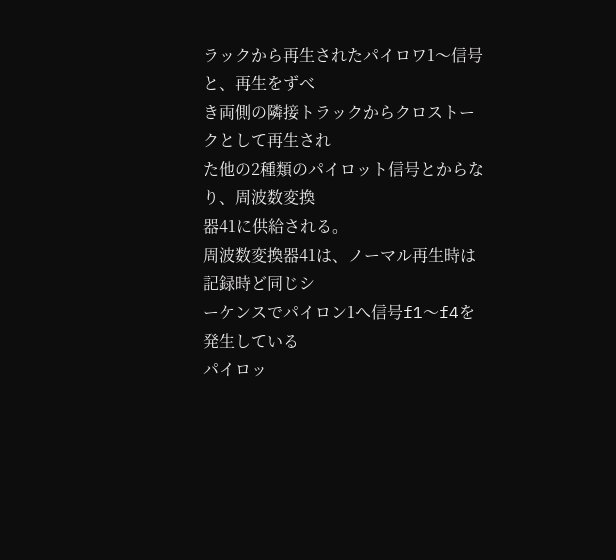ラックから再生されたパイロワ1〜信号と、再生をずべ
き両側の隣接トラックからクロストークとして再生され
た他の2種類のパイロット信号とからなり、周波数変換
器41に供給される。
周波数変換器41は、ノーマル再生時は記録時ど同じシ
ーケンスでパイロン1へ信号f1〜f4を発生している
パイロッ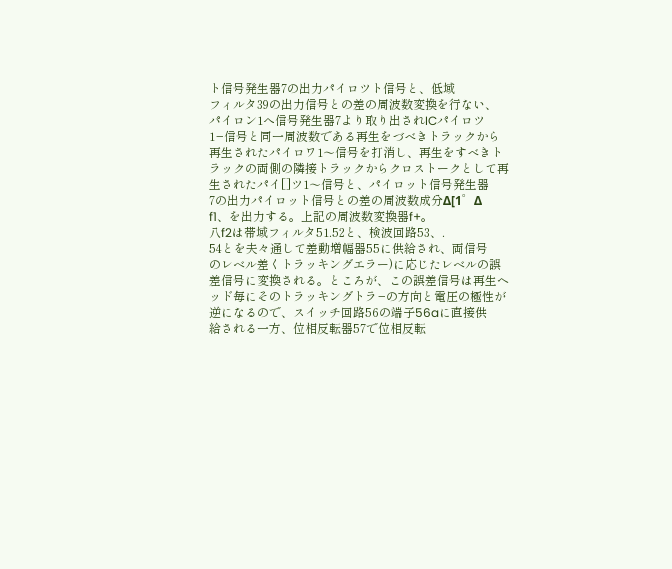ト信号発生器7の出力パイロツト信号と、低域
フィルタ39の出力信号との差の周波数変換を行ない、
パイロン1へ信号発生器7より取り出されICパイロツ
1−信号と同一周波数である再生をづべきトラックから
再生されたパイロワ1〜信号を打消し、再生をすべきト
ラックの両側の隣接トラックからクロストークとして再
生されたパイ[]ツ1〜信号と、パイロット信号発生器
7の出力パイロット信号との差の周波数成分Δ[1゜Δ
f1、を出力する。上記の周波数変換器f+。
八f2は帯域フィルタ51.52と、検波回路53、.
54とを夫々通して差動増幅器55に供給され、両信号
のレベル差くトラッキングエラー)に応じたレベルの誤
差信号に変換される。ところが、この誤差信号は再生ヘ
ッド毎にそのトラッキングトラ−の方向と電圧の極性が
逆になるので、スイッチ回路56の端子56aに直接供
給される一方、位相反転器57で位相反転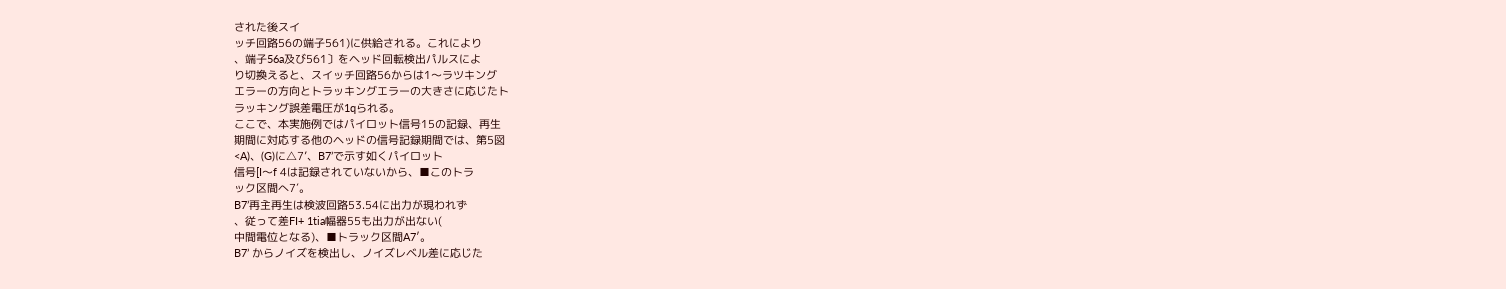された後スイ
ッチ回路56の端子561)に供給される。これにより
、端子56a及び561〕をヘッド回転検出パルスによ
り切換えると、スイッチ回路56からは1〜ラツキング
エラーの方向とトラッキングエラーの大きさに応じたト
ラッキング誤差電圧が1qられる。
ここで、本実施例ではパイロット信号15の記録、再生
期間に対応する他のヘッドの信号記録期間では、第5図
<A)、(G)に△7’、B7’で示す如くパイロット
信号[I〜f 4は記録されていないから、■このトラ
ック区間へ7′。
B7’再主再生は検波回路53.54に出力が現われず
、従って差FI+ 1tia幅器55も出力が出ない(
中間電位となる)、■トラック区間A7′。
B7’ からノイズを検出し、ノイズレベル差に応じた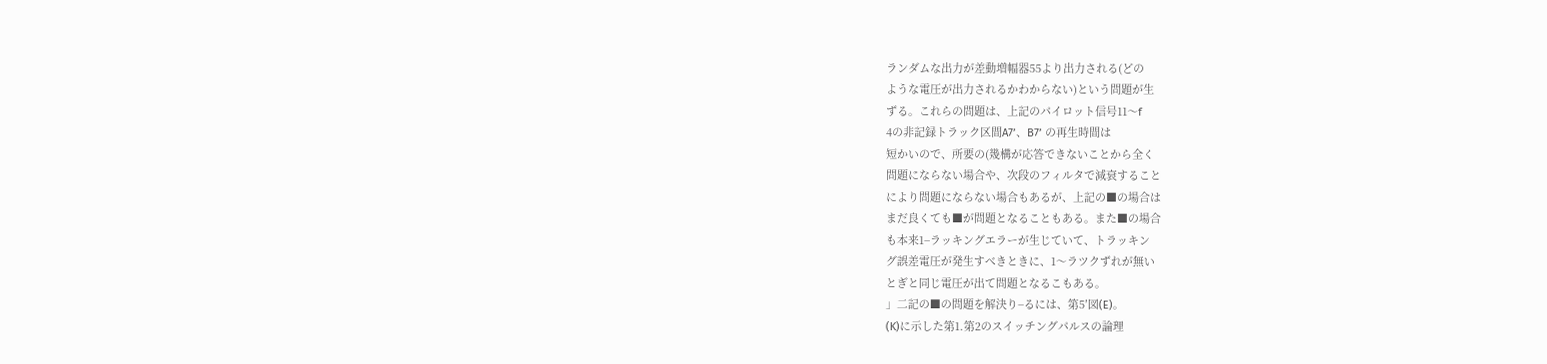ランダムな出力が差動増幅器55より出力される(どの
ような電圧が出力されるかわからない)という問題が生
ずる。これらの問題は、上記のパイロット信号11〜f
4の非記録トラック区間A7’、B7’ の再生時間は
短かいので、所要の(幾構が応答できないことから全く
問題にならない場合や、次段のフィルタで減衰すること
により問題にならない場合もあるが、上記の■の場合は
まだ良くても■が問題となることもある。また■の場合
も本来1−ラッキングエラーが生じていて、トラッキン
グ誤差電圧が発生すべきときに、1〜ラツクずれが無い
とぎと同じ電圧が出て問題となるこもある。
」二記の■の問題を解決り−るには、第5′図(E)。
(K)に示した第1.第2のスイッチングパルスの論理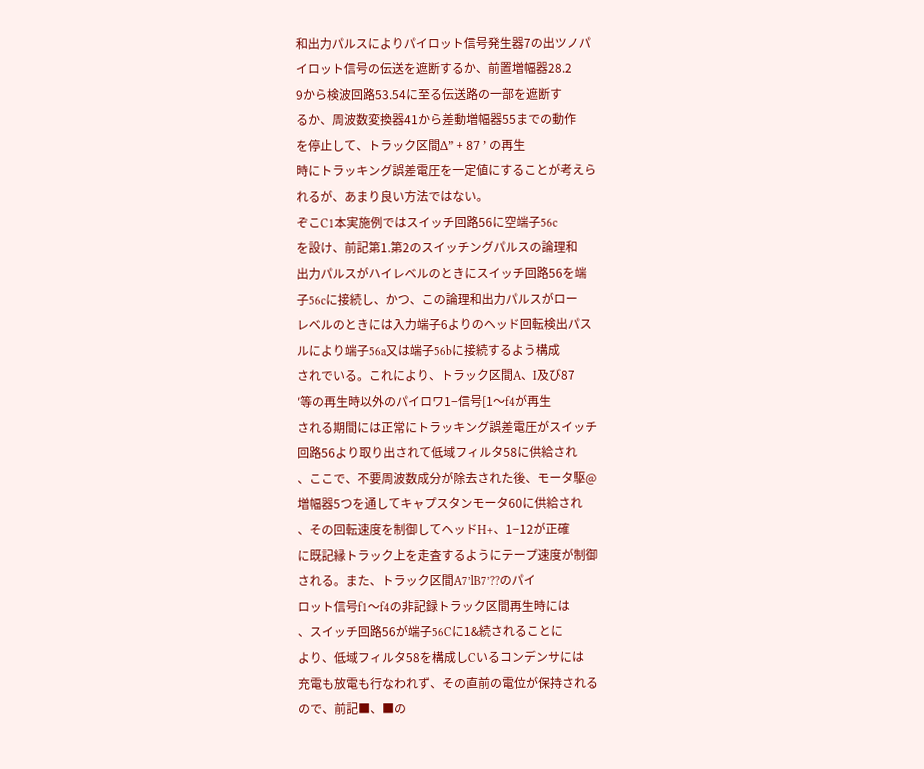和出力パルスによりパイロット信号発生器7の出ツノパ
イロット信号の伝送を遮断するか、前置増幅器28.2
9から検波回路53.54に至る伝送路の一部を遮断す
るか、周波数変換器41から差動増幅器55までの動作
を停止して、トラック区間Δ” + 87 ’ の再生
時にトラッキング誤差電圧を一定値にすることが考えら
れるが、あまり良い方法ではない。
ぞこC1本実施例ではスイッチ回路56に空端子56c
を設け、前記第1.第2のスイッチングパルスの論理和
出力パルスがハイレベルのときにスイッチ回路56を端
子56cに接続し、かつ、この論理和出力パルスがロー
レベルのときには入力端子6よりのヘッド回転検出パス
ルにより端子56a又は端子56bに接続するよう構成
されでいる。これにより、トラック区間A、I及び87
′等の再生時以外のパイロワ1−信号[1〜f4が再生
される期間には正常にトラッキング誤差電圧がスイッチ
回路56より取り出されて低域フィルタ58に供給され
、ここで、不要周波数成分が除去された後、モータ駆@
増幅器5つを通してキャプスタンモータ60に供給され
、その回転速度を制御してヘッドH+、1−12が正確
に既記縁トラック上を走査するようにテープ速度が制御
される。また、トラック区間A7’lB7’??のパイ
ロット信号f1〜f4の非記録トラック区間再生時には
、スイッチ回路56が端子56Cに1&続されることに
より、低域フィルタ58を構成しCいるコンデンサには
充電も放電も行なわれず、その直前の電位が保持される
ので、前記■、■の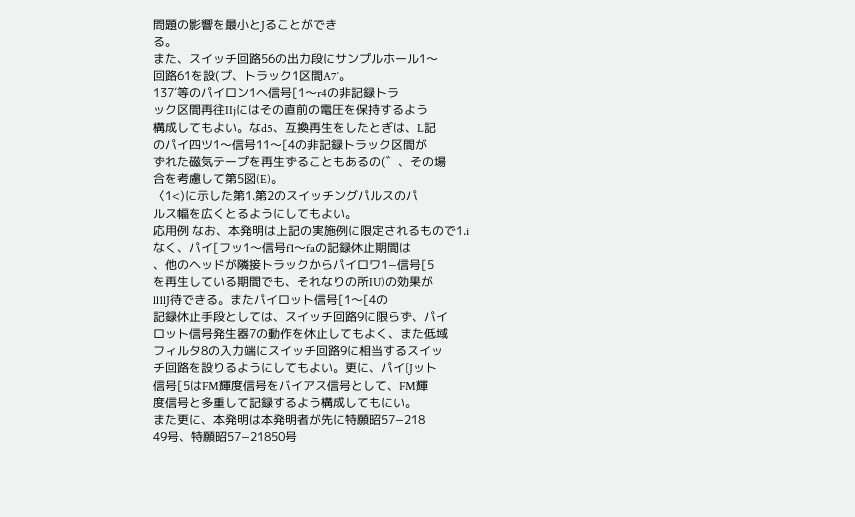問題の影響を最小とJることができ
る。
また、スイッチ回路56の出力段にサンプルホール1〜
回路61を設(プ、トラック1区間A7′。
137′等のパイロン1へ信号[1〜r4の非記録トラ
ック区間再往IIjにはその直前の電圧を保持するよう
構成してもよい。なd5、互換再生をしたとぎは、L記
のパイ四ツ1〜信号11〜[4の非記録トラック区間が
ずれた磁気テープを再生ずることもあるの(゛、その場
合を考慮して第5図(E)。
〈1<)に示した第1.第2のスイッチングパルスのパ
ルス幅を広くとるようにしてもよい。
応用例 なお、本発明は上記の実施例に限定されるもので1.i
なく、パイ[フッ1〜信号f1〜faの記録休止期間は
、他のヘッドが隣接トラックからパイロワ1−信号[5
を再生している期間でも、それなりの所IU)の効果が
ll1lJ待できる。またパイロット信号[1〜[4の
記録休止手段としては、スイッチ回路9に限らず、パイ
ロット信号発生器7の動作を休止してもよく、また低域
フィルタ8の入力端にスイッチ回路9に相当するスイッ
チ回路を設りるようにしてもよい。更に、パイ[Jット
信号[5はFM輝度信号をバイアス信号として、FM輝
度信号と多重して記録するよう構成してもにい。
また更に、本発明は本発明者が先に特願昭57−218
49号、特願昭57−21850号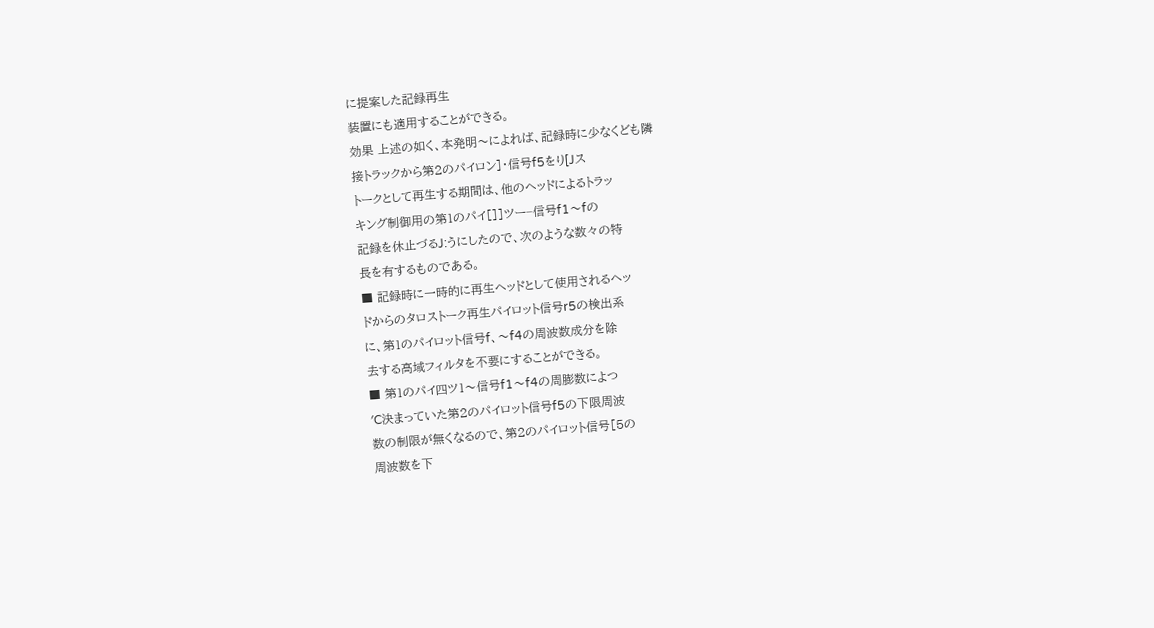に提案した記録再生
装置にも適用することができる。
効果 上述の如く、本発明〜によれば、記録時に少なくども隣
接トラックから第2のパイロン]・信号f5をり[Jス
トークとして再生する期間は、他のヘッドによるトラッ
キング制御用の第1のパイ[]]ツー−信号f1〜fの
記録を休止づるJ:うにしたので、次のような数々の特
長を有するものである。
■ 記録時に一時的に再生ヘッドとして使用されるヘッ
ドからのタロストーク再生パイロット信号r5の検出系
に、第1のパイロット信号f、〜f4の周波数成分を除
去する高域フィルタを不要にすることができる。
■ 第1のパイ四ツ1〜信号f1〜f4の周膨数によつ
′C決まっていた第2のパイロット信号f5の下限周波
数の制限が無くなるので、第2のパイロット信号[5の
周波数を下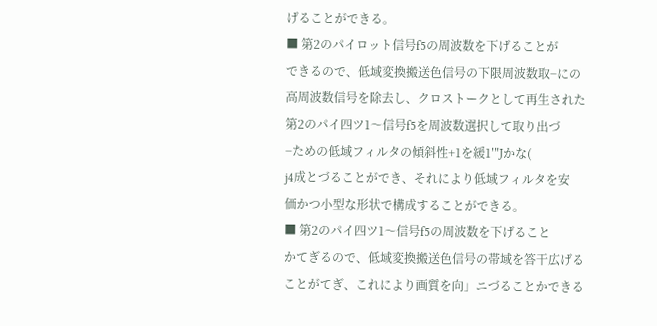げることができる。
■ 第2のパイロット信号f5の周波数を下げることが
できるので、低域変換搬送色信号の下限周波数取−にの
高周波数信号を除去し、クロストークとして再生された
第2のパイ四ツ1〜信号f5を周波数選択して取り出づ
−ための低域フィルタの傾斜性+1を緩1′″Jかな(
j4成とづることができ、それにより低域フィルタを安
価かつ小型な形状で構成することができる。
■ 第2のパイ四ツ1〜信号f5の周波数を下げること
かてぎるので、低域変換搬送色信号の帯域を答干広げる
ことがてぎ、これにより画質を向」ニづることかできる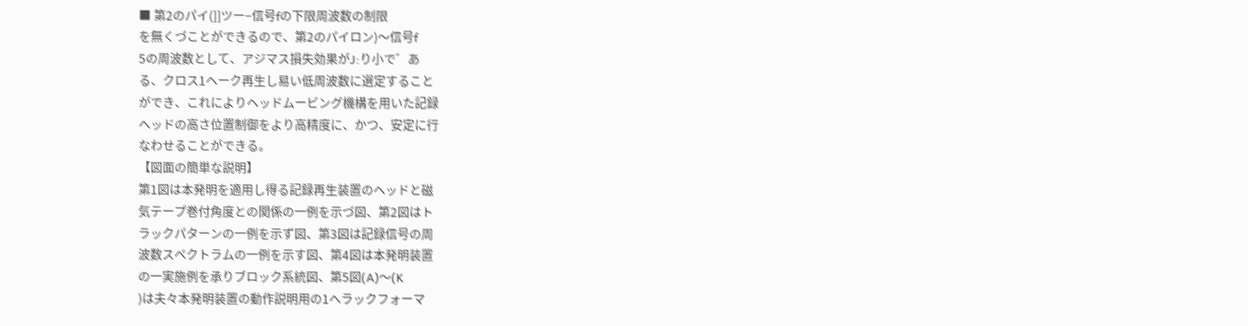■ 第2のパイ(]]ツー−信号fの下限周波数の制限
を無くづことができるので、第2のパイロン)〜信号f
5の周波数として、アジマス損失効果がJ:り小で゛あ
る、クロス1ヘーク再生し易い低周波数に選定すること
ができ、これによりヘッドムービング機構を用いた記録
ヘッドの高さ位置制御をより高精度に、かつ、安定に行
なわせることができる。
【図面の簡単な説明】
第1図は本発明を適用し得る記録再生装置のヘッドと磁
気テープ巻付角度との関係の一例を示づ図、第2図はト
ラックパターンの一例を示ず図、第3図は記録信号の周
波数スペクトラムの一例を示す図、第4図は本発明装置
の一実施例を承りブロック系統図、第5図(A)〜(K
)は夫々本発明装置の動作説明用の1へラックフォーマ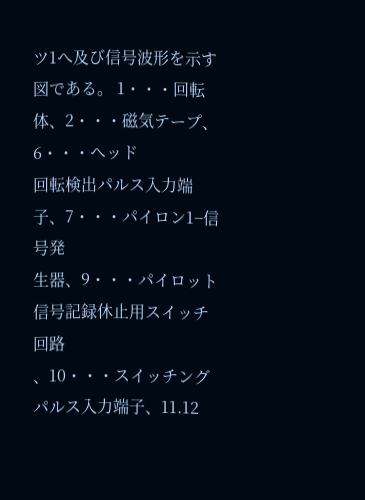ツ1へ及び信号波形を示す図である。 1・・・回転体、2・・・磁気テープ、6・・・ヘッド
回転検出パルス入力端子、7・・・パイロン1−信号発
生器、9・・・パイロット信号記録休止用スイッチ回路
、10・・・スイッチングパルス入力端子、11.12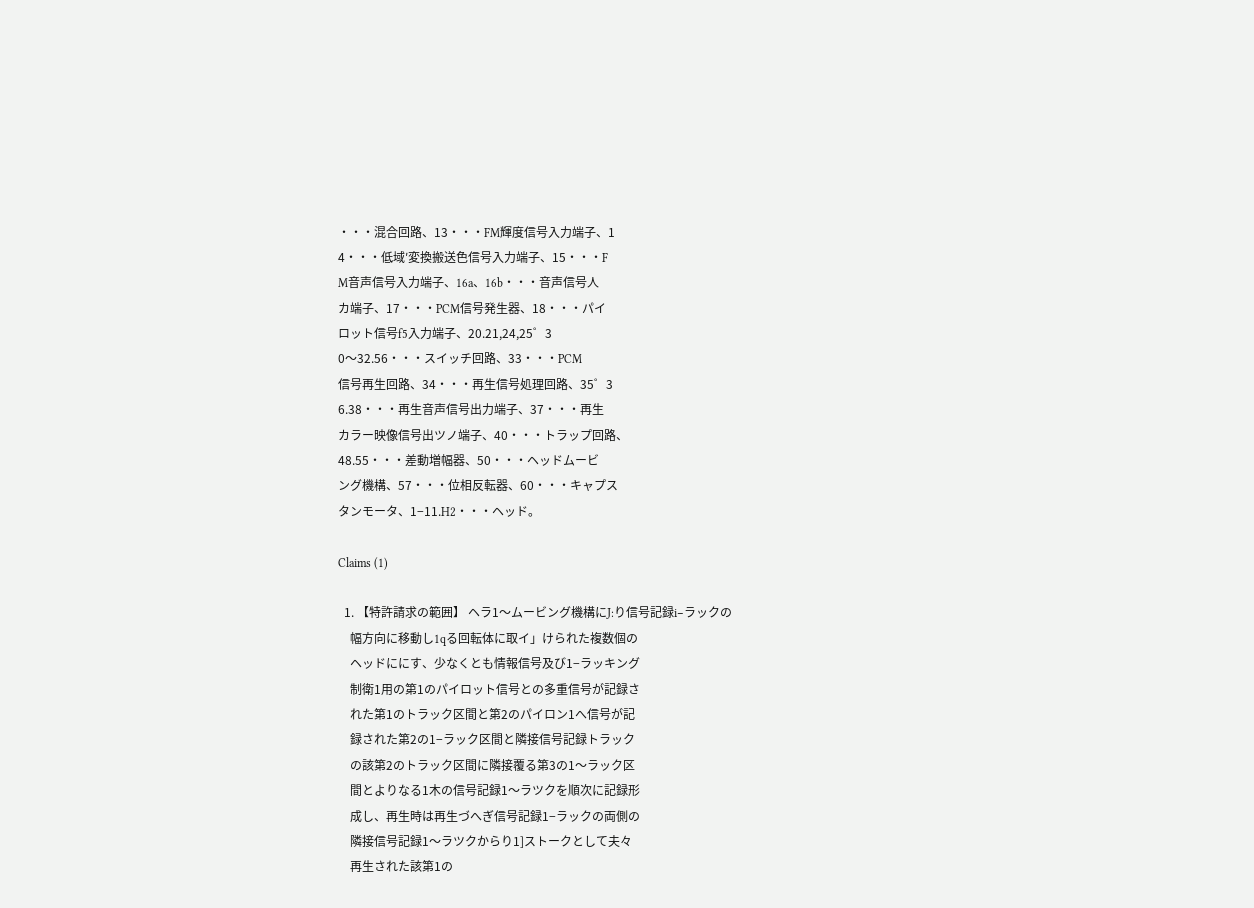・・・混合回路、13・・・FM輝度信号入力端子、1
4・・・低域′変換搬送色信号入力端子、15・・・F
M音声信号入力端子、16a、16b・・・音声信号人
カ端子、17・・・PCM信号発生器、18・・・パイ
ロット信号f5入力端子、20.21,24,25゜3
0〜32.56・・・スイッチ回路、33・・・PCM
信号再生回路、34・・・再生信号処理回路、35゜3
6.38・・・再生音声信号出力端子、37・・・再生
カラー映像信号出ツノ端子、40・・・トラップ回路、
48.55・・・差動増幅器、50・・・ヘッドムービ
ング機構、57・・・位相反転器、60・・・キャプス
タンモータ、1−11.H2・・・ヘッド。

Claims (1)

  1. 【特許請求の範囲】 ヘラ1〜ムービング機構にJ:り信号記録i−ラックの
    幅方向に移動し1qる回転体に取イ」けられた複数個の
    ヘッドににす、少なくとも情報信号及び1−ラッキング
    制衛1用の第1のパイロット信号との多重信号が記録さ
    れた第1のトラック区間と第2のパイロン1へ信号が記
    録された第2の1−ラック区間と隣接信号記録トラック
    の該第2のトラック区間に隣接覆る第3の1〜ラック区
    間とよりなる1木の信号記録1〜ラツクを順次に記録形
    成し、再生時は再生づへぎ信号記録1−ラックの両側の
    隣接信号記録1〜ラツクからり1]ストークとして夫々
    再生された該第1の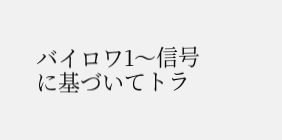バイロワ1〜信号に基づいてトラ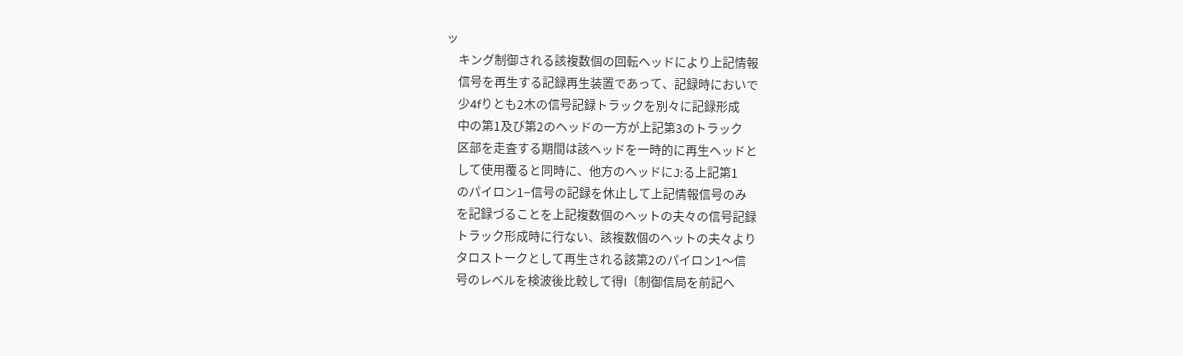ッ
    キング制御される該複数個の回転ヘッドにより上記情報
    信号を再生する記録再生装置であって、記録時においで
    少4fりとも2木の信号記録トラックを別々に記録形成
    中の第1及び第2のヘッドの一方が上記第3のトラック
    区部を走査する期間は該ヘッドを一時的に再生ヘッドと
    して使用覆ると同時に、他方のヘッドにJ:る上記第1
    のパイロン1−信号の記録を休止して上記情報信号のみ
    を記録づることを上記複数個のヘットの夫々の信号記録
    トラック形成時に行ない、該複数個のヘットの夫々より
    タロストークとして再生される該第2のパイロン1〜信
    号のレベルを検波後比較して得l〔制御信局を前記へ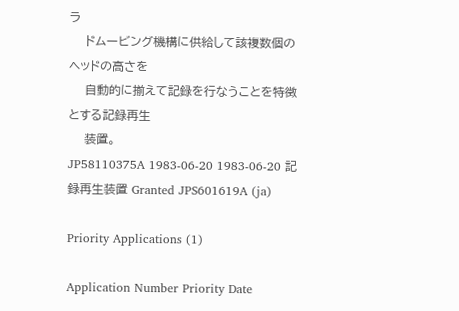ラ
    ドムービング機構に供給して該複数個のヘッドの高さを
    自動的に揃えて記録を行なうことを特徴とする記録再生
    装置。
JP58110375A 1983-06-20 1983-06-20 記録再生装置 Granted JPS601619A (ja)

Priority Applications (1)

Application Number Priority Date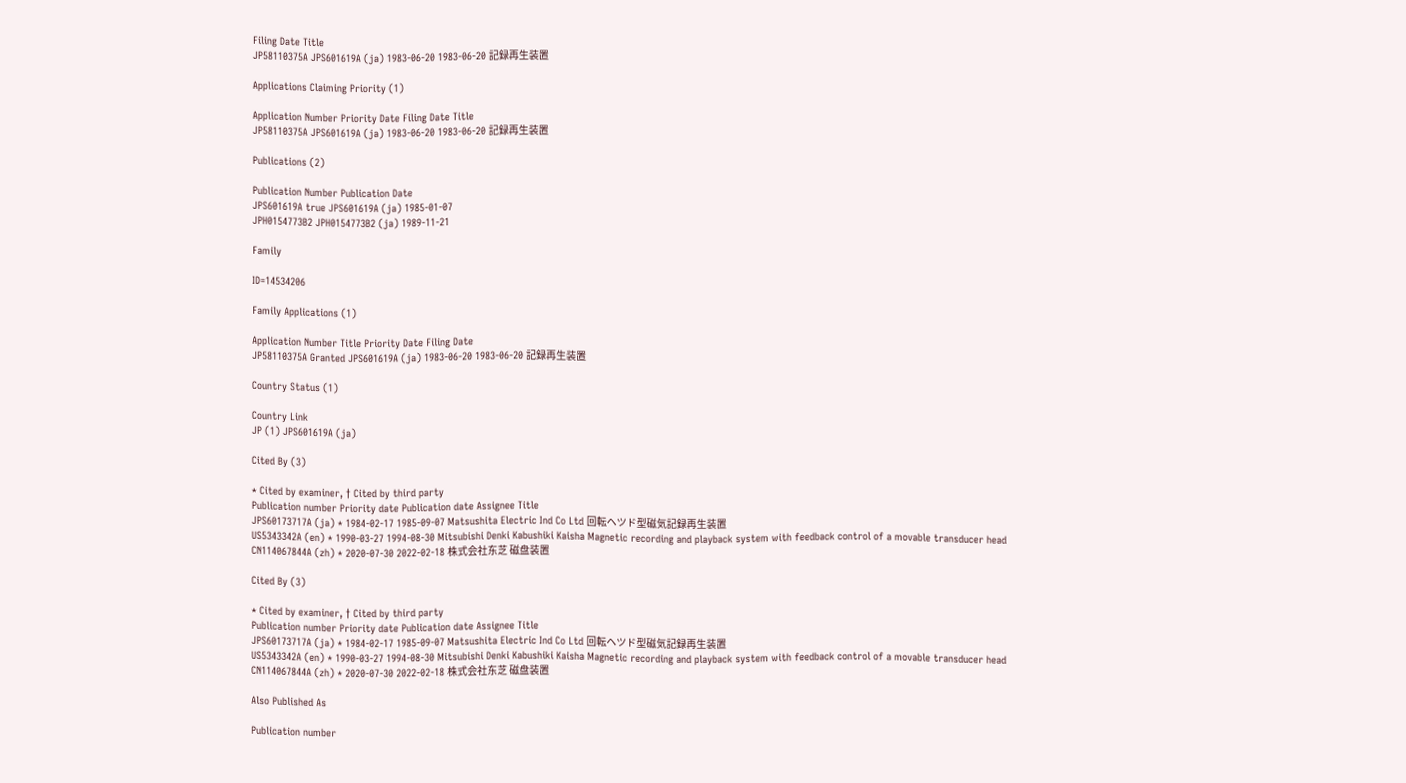Filing Date Title
JP58110375A JPS601619A (ja) 1983-06-20 1983-06-20 記録再生装置

Applications Claiming Priority (1)

Application Number Priority Date Filing Date Title
JP58110375A JPS601619A (ja) 1983-06-20 1983-06-20 記録再生装置

Publications (2)

Publication Number Publication Date
JPS601619A true JPS601619A (ja) 1985-01-07
JPH0154773B2 JPH0154773B2 (ja) 1989-11-21

Family

ID=14534206

Family Applications (1)

Application Number Title Priority Date Filing Date
JP58110375A Granted JPS601619A (ja) 1983-06-20 1983-06-20 記録再生装置

Country Status (1)

Country Link
JP (1) JPS601619A (ja)

Cited By (3)

* Cited by examiner, † Cited by third party
Publication number Priority date Publication date Assignee Title
JPS60173717A (ja) * 1984-02-17 1985-09-07 Matsushita Electric Ind Co Ltd 回転ヘツド型磁気記録再生装置
US5343342A (en) * 1990-03-27 1994-08-30 Mitsubishi Denki Kabushiki Kaisha Magnetic recording and playback system with feedback control of a movable transducer head
CN114067844A (zh) * 2020-07-30 2022-02-18 株式会社东芝 磁盘装置

Cited By (3)

* Cited by examiner, † Cited by third party
Publication number Priority date Publication date Assignee Title
JPS60173717A (ja) * 1984-02-17 1985-09-07 Matsushita Electric Ind Co Ltd 回転ヘツド型磁気記録再生装置
US5343342A (en) * 1990-03-27 1994-08-30 Mitsubishi Denki Kabushiki Kaisha Magnetic recording and playback system with feedback control of a movable transducer head
CN114067844A (zh) * 2020-07-30 2022-02-18 株式会社东芝 磁盘装置

Also Published As

Publication number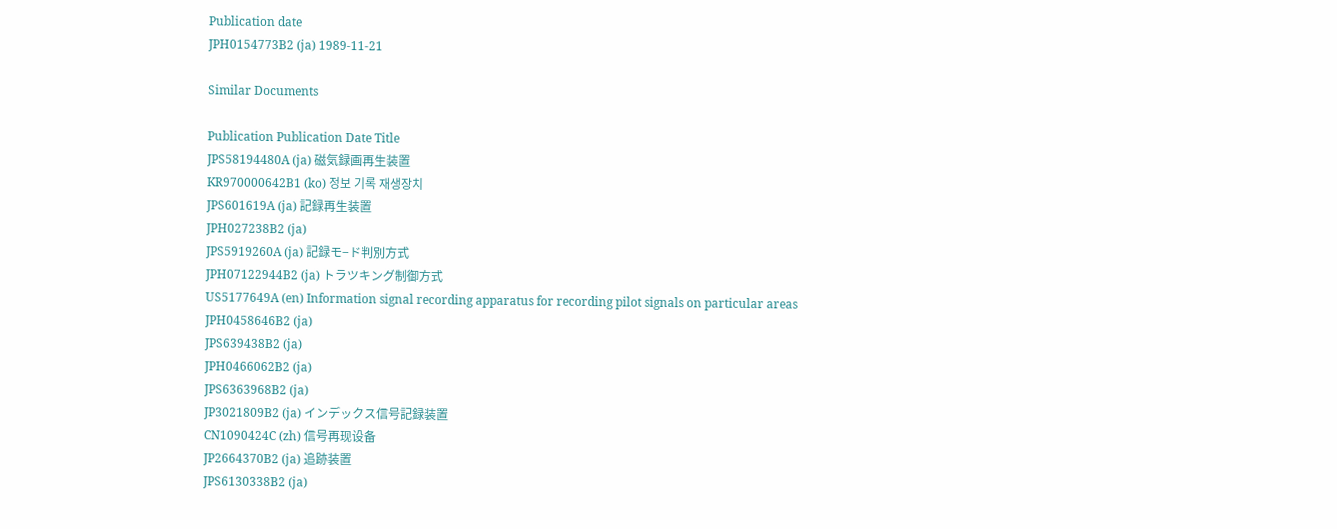Publication date
JPH0154773B2 (ja) 1989-11-21

Similar Documents

Publication Publication Date Title
JPS58194480A (ja) 磁気録画再生装置
KR970000642B1 (ko) 정보 기록 재생장치
JPS601619A (ja) 記録再生装置
JPH027238B2 (ja)
JPS5919260A (ja) 記録モ−ド判別方式
JPH07122944B2 (ja) トラツキング制御方式
US5177649A (en) Information signal recording apparatus for recording pilot signals on particular areas
JPH0458646B2 (ja)
JPS639438B2 (ja)
JPH0466062B2 (ja)
JPS6363968B2 (ja)
JP3021809B2 (ja) インデックス信号記録装置
CN1090424C (zh) 信号再现设备
JP2664370B2 (ja) 追跡装置
JPS6130338B2 (ja)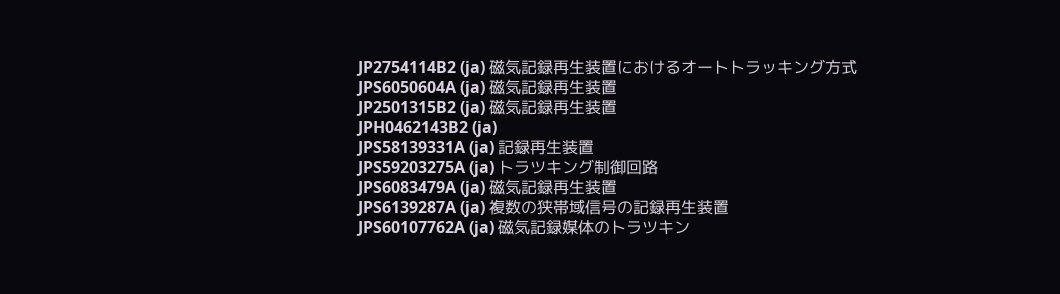JP2754114B2 (ja) 磁気記録再生装置におけるオートトラッキング方式
JPS6050604A (ja) 磁気記録再生装置
JP2501315B2 (ja) 磁気記録再生装置
JPH0462143B2 (ja)
JPS58139331A (ja) 記録再生装置
JPS59203275A (ja) トラツキング制御回路
JPS6083479A (ja) 磁気記録再生装置
JPS6139287A (ja) 複数の狭帯域信号の記録再生装置
JPS60107762A (ja) 磁気記録媒体のトラツキン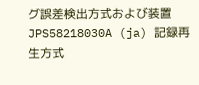グ誤差検出方式および装置
JPS58218030A (ja) 記録再生方式